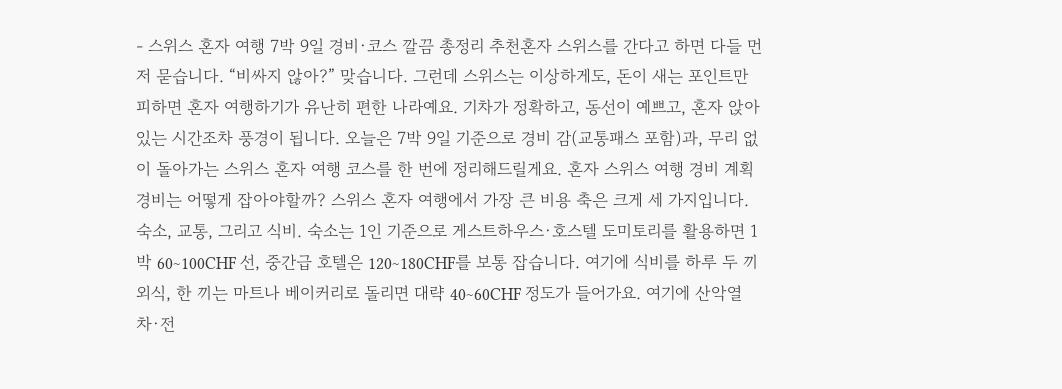- 스위스 혼자 여행 7박 9일 경비·코스 깔끔 총정리 추천혼자 스위스를 간다고 하면 다들 먼저 묻습니다. “비싸지 않아?” 맞습니다. 그런데 스위스는 이상하게도, 돈이 새는 포인트만 피하면 혼자 여행하기가 유난히 편한 나라예요. 기차가 정확하고, 동선이 예쁘고, 혼자 앉아 있는 시간조차 풍경이 됩니다. 오늘은 7박 9일 기준으로 경비 감(교통패스 포함)과, 무리 없이 돌아가는 스위스 혼자 여행 코스를 한 번에 정리해드릴게요. 혼자 스위스 여행 경비 계획 경비는 어떻게 잡아야할까? 스위스 혼자 여행에서 가장 큰 비용 축은 크게 세 가지입니다. 숙소, 교통, 그리고 식비. 숙소는 1인 기준으로 게스트하우스·호스텔 도미토리를 활용하면 1박 60~100CHF 선, 중간급 호텔은 120~180CHF를 보통 잡습니다. 여기에 식비를 하루 두 끼 외식, 한 끼는 마트나 베이커리로 돌리면 대략 40~60CHF 정도가 들어가요. 여기에 산악열차·전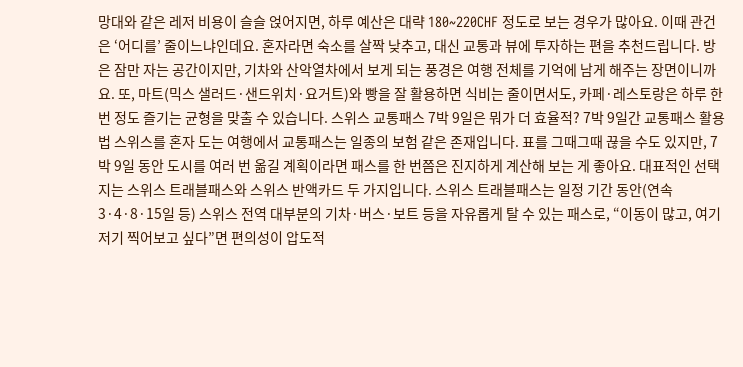망대와 같은 레저 비용이 슬슬 얹어지면, 하루 예산은 대략 180~220CHF 정도로 보는 경우가 많아요. 이때 관건은 ‘어디를’ 줄이느냐인데요. 혼자라면 숙소를 살짝 낮추고, 대신 교통과 뷰에 투자하는 편을 추천드립니다. 방은 잠만 자는 공간이지만, 기차와 산악열차에서 보게 되는 풍경은 여행 전체를 기억에 남게 해주는 장면이니까요. 또, 마트(믹스 샐러드·샌드위치·요거트)와 빵을 잘 활용하면 식비는 줄이면서도, 카페·레스토랑은 하루 한 번 정도 즐기는 균형을 맞출 수 있습니다. 스위스 교통패스 7박 9일은 뭐가 더 효율적? 7박 9일간 교통패스 활용법 스위스를 혼자 도는 여행에서 교통패스는 일종의 보험 같은 존재입니다. 표를 그때그때 끊을 수도 있지만, 7박 9일 동안 도시를 여러 번 옮길 계획이라면 패스를 한 번쯤은 진지하게 계산해 보는 게 좋아요. 대표적인 선택지는 스위스 트래블패스와 스위스 반액카드 두 가지입니다. 스위스 트래블패스는 일정 기간 동안(연속 3·4·8·15일 등) 스위스 전역 대부분의 기차·버스·보트 등을 자유롭게 탈 수 있는 패스로, “이동이 많고, 여기저기 찍어보고 싶다”면 편의성이 압도적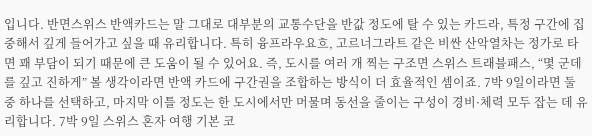입니다. 반면스위스 반액카드는 말 그대로 대부분의 교통수단을 반값 정도에 탈 수 있는 카드라, 특정 구간에 집중해서 깊게 들어가고 싶을 때 유리합니다. 특히 융프라우요흐, 고르너그라트 같은 비싼 산악열차는 정가로 타면 꽤 부담이 되기 때문에 큰 도움이 될 수 있어요. 즉, 도시를 여러 개 찍는 구조면 스위스 트래블패스, “몇 군데를 깊고 진하게” 볼 생각이라면 반액 카드에 구간권을 조합하는 방식이 더 효율적인 셈이죠. 7박 9일이라면 둘 중 하나를 선택하고, 마지막 이틀 정도는 한 도시에서만 머물며 동선을 줄이는 구성이 경비·체력 모두 잡는 데 유리합니다. 7박 9일 스위스 혼자 여행 기본 코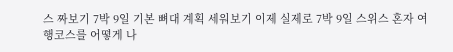스 짜보기 7박 9일 기본 뼈대 계획 세워보기 이제 실제로 7박 9일 스위스 혼자 여행코스를 어떻게 나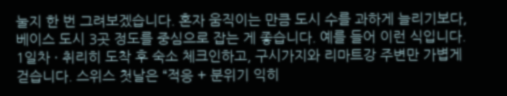눌지 한 번 그려보겠습니다. 혼자 움직이는 만큼 도시 수를 과하게 늘리기보다, 베이스 도시 3곳 정도를 중심으로 잡는 게 좋습니다. 예를 들어 이런 식입니다. 1일차 · 취리히 도착 후 숙소 체크인하고, 구시가지와 리마트강 주변만 가볍게 걷습니다. 스위스 첫날은 “적응 + 분위기 익히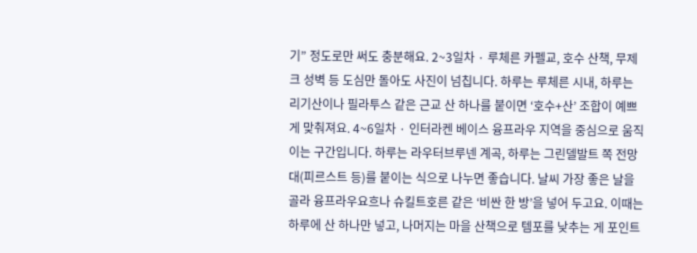기” 정도로만 써도 충분해요. 2~3일차 · 루체른 카펠교, 호수 산책, 무제크 성벽 등 도심만 돌아도 사진이 넘칩니다. 하루는 루체른 시내, 하루는 리기산이나 필라투스 같은 근교 산 하나를 붙이면 ‘호수+산’ 조합이 예쁘게 맞춰져요. 4~6일차 · 인터라켄 베이스 융프라우 지역을 중심으로 움직이는 구간입니다. 하루는 라우터브루넨 계곡, 하루는 그린델발트 쪽 전망대(피르스트 등)를 붙이는 식으로 나누면 좋습니다. 날씨 가장 좋은 날을 골라 융프라우요흐나 슈킬트호른 같은 ‘비싼 한 방’을 넣어 두고요. 이때는 하루에 산 하나만 넣고, 나머지는 마을 산책으로 템포를 낮추는 게 포인트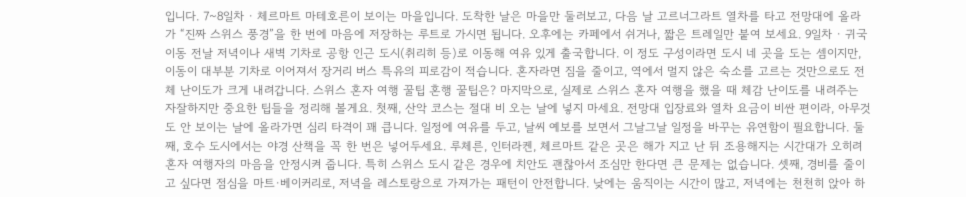입니다. 7~8일차 · 체르마트 마테호른이 보이는 마을입니다. 도착한 날은 마을만 둘러보고, 다음 날 고르너그라트 열차를 타고 전망대에 올라가 “진짜 스위스 풍경”을 한 번에 마음에 저장하는 루트로 가시면 됩니다. 오후에는 카페에서 쉬거나, 짧은 트레일만 붙여 보세요. 9일차 · 귀국 이동 전날 저녁이나 새벽 기차로 공항 인근 도시(취리히 등)로 이동해 여유 있게 출국합니다. 이 정도 구성이라면 도시 네 곳을 도는 셈이지만, 이동이 대부분 기차로 이어져서 장거리 버스 특유의 피로감이 적습니다. 혼자라면 짐을 줄이고, 역에서 멀지 않은 숙소를 고르는 것만으로도 전체 난이도가 크게 내려갑니다. 스위스 혼자 여행 꿀팁 혼행 꿀팁은? 마지막으로, 실제로 스위스 혼자 여행을 했을 때 체감 난이도를 내려주는 자잘하지만 중요한 팁들을 정리해 볼게요. 첫째, 산악 코스는 절대 비 오는 날에 넣지 마세요. 전망대 입장료와 열차 요금이 비싼 편이라, 아무것도 안 보이는 날에 올라가면 심리 타격이 꽤 큽니다. 일정에 여유를 두고, 날씨 예보를 보면서 그날그날 일정을 바꾸는 유연함이 필요합니다. 둘째, 호수 도시에서는 야경 산책을 꼭 한 번은 넣어두세요. 루체른, 인터라켄, 체르마트 같은 곳은 해가 지고 난 뒤 조용해지는 시간대가 오히려 혼자 여행자의 마음을 안정시켜 줍니다. 특히 스위스 도시 같은 경우에 치안도 괜찮아서 조심만 한다면 큰 문제는 없습니다. 셋째, 경비를 줄이고 싶다면 점심을 마트·베이커리로, 저녁을 레스토랑으로 가져가는 패턴이 안전합니다. 낮에는 움직이는 시간이 많고, 저녁에는 천천히 앉아 하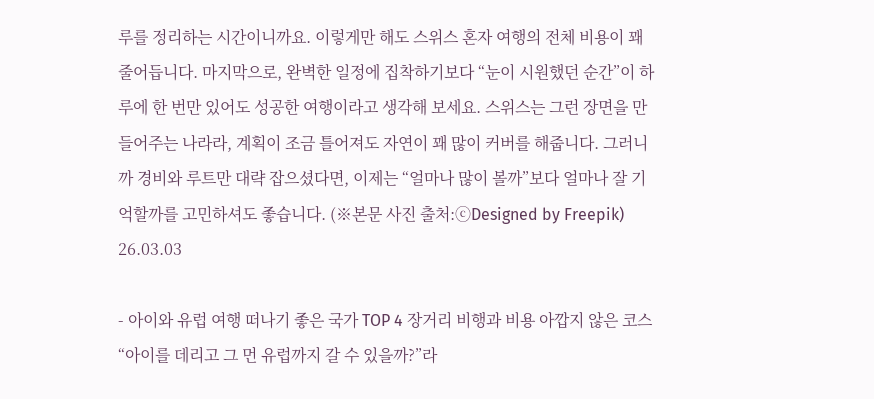루를 정리하는 시간이니까요. 이렇게만 해도 스위스 혼자 여행의 전체 비용이 꽤 줄어듭니다. 마지막으로, 완벽한 일정에 집착하기보다 “눈이 시원했던 순간”이 하루에 한 번만 있어도 성공한 여행이라고 생각해 보세요. 스위스는 그런 장면을 만들어주는 나라라, 계획이 조금 틀어져도 자연이 꽤 많이 커버를 해줍니다. 그러니까 경비와 루트만 대략 잡으셨다면, 이제는 “얼마나 많이 볼까”보다 얼마나 잘 기억할까를 고민하셔도 좋습니다. (※본문 사진 출처:ⓒDesigned by Freepik)
26.03.03

- 아이와 유럽 여행 떠나기 좋은 국가 TOP 4 장거리 비행과 비용 아깝지 않은 코스“아이를 데리고 그 먼 유럽까지 갈 수 있을까?”라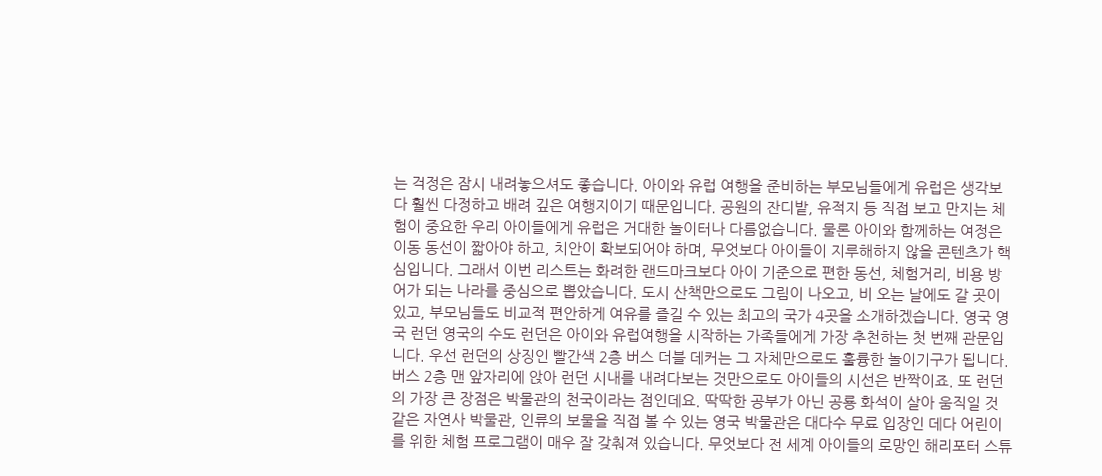는 걱정은 잠시 내려놓으셔도 좋습니다. 아이와 유럽 여행을 준비하는 부모님들에게 유럽은 생각보다 훨씬 다정하고 배려 깊은 여행지이기 때문입니다. 공원의 잔디밭, 유적지 등 직접 보고 만지는 체험이 중요한 우리 아이들에게 유럽은 거대한 놀이터나 다름없습니다. 물론 아이와 함께하는 여정은 이동 동선이 짧아야 하고, 치안이 확보되어야 하며, 무엇보다 아이들이 지루해하지 않을 콘텐츠가 핵심입니다. 그래서 이번 리스트는 화려한 랜드마크보다 아이 기준으로 편한 동선, 체험거리, 비용 방어가 되는 나라를 중심으로 뽑았습니다. 도시 산책만으로도 그림이 나오고, 비 오는 날에도 갈 곳이 있고, 부모님들도 비교적 편안하게 여유를 즐길 수 있는 최고의 국가 4곳을 소개하겠습니다. 영국 영국 런던 영국의 수도 런던은 아이와 유럽여행을 시작하는 가족들에게 가장 추천하는 첫 번째 관문입니다. 우선 런던의 상징인 빨간색 2층 버스 더블 데커는 그 자체만으로도 훌륭한 놀이기구가 됩니다. 버스 2층 맨 앞자리에 앉아 런던 시내를 내려다보는 것만으로도 아이들의 시선은 반짝이죠. 또 런던의 가장 큰 장점은 박물관의 천국이라는 점인데요. 딱딱한 공부가 아닌 공룡 화석이 살아 움직일 것 같은 자연사 박물관, 인류의 보물을 직접 볼 수 있는 영국 박물관은 대다수 무료 입장인 데다 어린이를 위한 체험 프로그램이 매우 잘 갖춰져 있습니다. 무엇보다 전 세계 아이들의 로망인 해리포터 스튜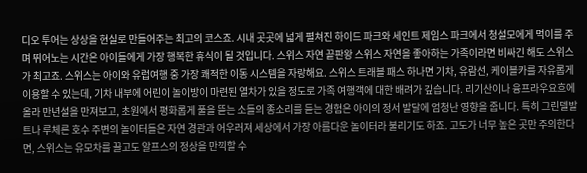디오 투어는 상상을 현실로 만들어주는 최고의 코스죠. 시내 곳곳에 넓게 펼쳐진 하이드 파크와 세인트 제임스 파크에서 청설모에게 먹이를 주며 뛰어노는 시간은 아이들에게 가장 행복한 휴식이 될 것입니다. 스위스 자연 끝판왕 스위스 자연을 좋아하는 가족이라면 비싸긴 해도 스위스가 최고죠. 스위스는 아이와 유럽여행 중 가장 쾌적한 이동 시스템을 자랑해요. 스위스 트래블 패스 하나면 기차, 유람선, 케이블카를 자유롭게 이용할 수 있는데, 기차 내부에 어린이 놀이방이 마련된 열차가 있을 정도로 가족 여행객에 대한 배려가 깊습니다. 리기산이나 융프라우요흐에 올라 만년설을 만져보고, 초원에서 평화롭게 풀을 뜯는 소들의 종소리를 듣는 경험은 아이의 정서 발달에 엄청난 영향을 줍니다. 특히 그린델발트나 루체른 호수 주변의 놀이터들은 자연 경관과 어우러져 세상에서 가장 아름다운 놀이터라 불리기도 하죠. 고도가 너무 높은 곳만 주의한다면, 스위스는 유모차를 끌고도 알프스의 정상을 만끽할 수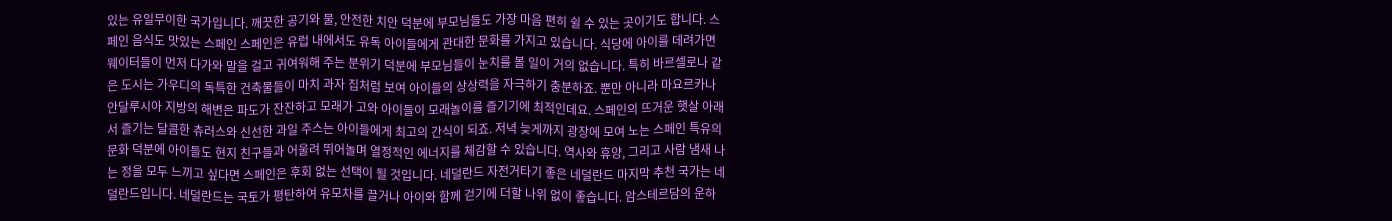있는 유일무이한 국가입니다. 깨끗한 공기와 물, 안전한 치안 덕분에 부모님들도 가장 마음 편히 쉴 수 있는 곳이기도 합니다. 스페인 음식도 맛있는 스페인 스페인은 유럽 내에서도 유독 아이들에게 관대한 문화를 가지고 있습니다. 식당에 아이를 데려가면 웨이터들이 먼저 다가와 말을 걸고 귀여워해 주는 분위기 덕분에 부모님들이 눈치를 볼 일이 거의 없습니다. 특히 바르셀로나 같은 도시는 가우디의 독특한 건축물들이 마치 과자 집처럼 보여 아이들의 상상력을 자극하기 충분하죠. 뿐만 아니라 마요르카나 안달루시아 지방의 해변은 파도가 잔잔하고 모래가 고와 아이들이 모래놀이를 즐기기에 최적인데요. 스페인의 뜨거운 햇살 아래서 즐기는 달콤한 츄러스와 신선한 과일 주스는 아이들에게 최고의 간식이 되죠. 저녁 늦게까지 광장에 모여 노는 스페인 특유의 문화 덕분에 아이들도 현지 친구들과 어울려 뛰어놀며 열정적인 에너지를 체감할 수 있습니다. 역사와 휴양, 그리고 사람 냄새 나는 정을 모두 느끼고 싶다면 스페인은 후회 없는 선택이 될 것입니다. 네덜란드 자전거타기 좋은 네덜란드 마지막 추천 국가는 네덜란드입니다. 네덜란드는 국토가 평탄하여 유모차를 끌거나 아이와 함께 걷기에 더할 나위 없이 좋습니다. 암스테르담의 운하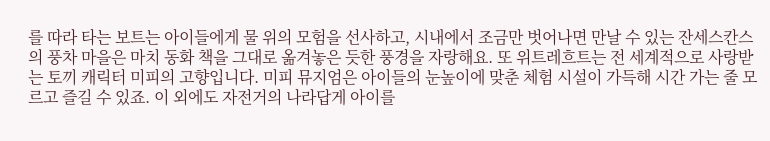를 따라 타는 보트는 아이들에게 물 위의 모험을 선사하고, 시내에서 조금만 벗어나면 만날 수 있는 잔세스칸스의 풍차 마을은 마치 동화 책을 그대로 옮겨놓은 듯한 풍경을 자랑해요. 또 위트레흐트는 전 세계적으로 사랑받는 토끼 캐릭터 미피의 고향입니다. 미피 뮤지엄은 아이들의 눈높이에 맞춘 체험 시설이 가득해 시간 가는 줄 모르고 즐길 수 있죠. 이 외에도 자전거의 나라답게 아이를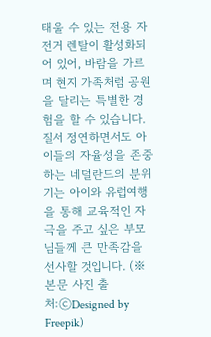태울 수 있는 전용 자전거 렌탈이 활성화되어 있어, 바람을 가르며 현지 가족처럼 공원을 달리는 특별한 경험을 할 수 있습니다. 질서 정연하면서도 아이들의 자율성을 존중하는 네덜란드의 분위기는 아이와 유럽여행을 통해 교육적인 자극을 주고 싶은 부모님들께 큰 만족감을 선사할 것입니다. (※본문 사진 출처:ⓒDesigned by Freepik)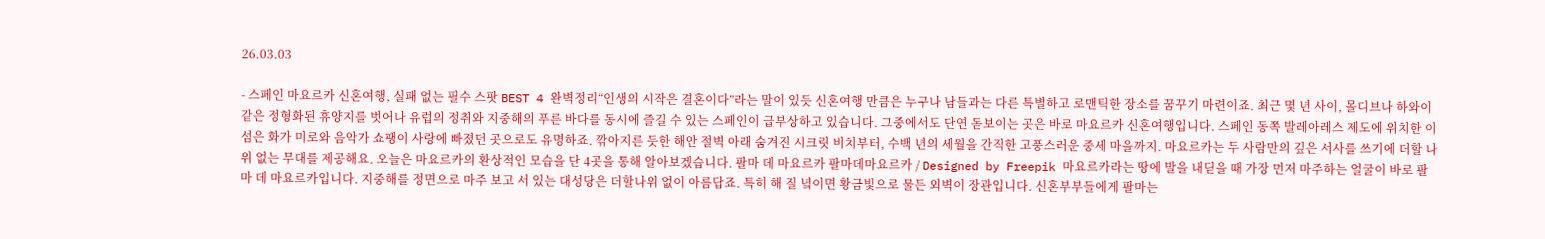26.03.03

- 스페인 마요르카 신혼여행, 실패 없는 필수 스팟 BEST 4 완벽정리“인생의 시작은 결혼이다”라는 말이 있듯 신혼여행 만큼은 누구나 남들과는 다른 특별하고 로맨틱한 장소를 꿈꾸기 마련이죠. 최근 몇 년 사이, 몰디브나 하와이 같은 정형화된 휴양지를 벗어나 유럽의 정취와 지중해의 푸른 바다를 동시에 즐길 수 있는 스페인이 급부상하고 있습니다. 그중에서도 단연 돋보이는 곳은 바로 마요르카 신혼여행입니다. 스페인 동쪽 발레아레스 제도에 위치한 이 섬은 화가 미로와 음악가 쇼팽이 사랑에 빠졌던 곳으로도 유명하죠. 깎아지른 듯한 해안 절벽 아래 숨겨진 시크릿 비치부터, 수백 년의 세월을 간직한 고풍스러운 중세 마을까지. 마요르카는 두 사람만의 깊은 서사를 쓰기에 더할 나위 없는 무대를 제공해요. 오늘은 마요르카의 환상적인 모습을 단 4곳을 통해 알아보겠습니다. 팔마 데 마요르카 팔마데마요르카 / Designed by Freepik 마요르카라는 땅에 발을 내딛을 때 가장 먼저 마주하는 얼굴이 바로 팔마 데 마요르카입니다. 지중해를 정면으로 마주 보고 서 있는 대성당은 더할나위 없이 아름답죠. 특히 해 질 녘이면 황금빛으로 물든 외벽이 장관입니다. 신혼부부들에게 팔마는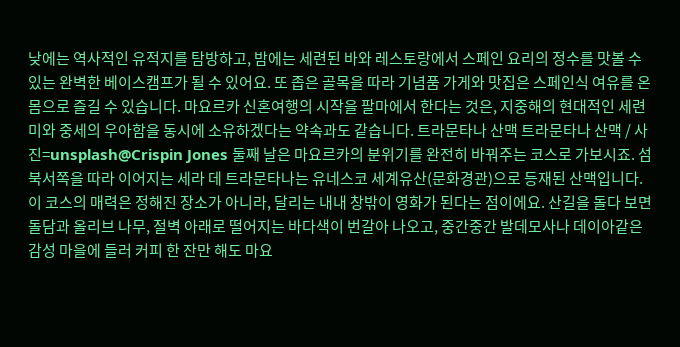낮에는 역사적인 유적지를 탐방하고, 밤에는 세련된 바와 레스토랑에서 스페인 요리의 정수를 맛볼 수 있는 완벽한 베이스캠프가 될 수 있어요. 또 좁은 골목을 따라 기념품 가게와 맛집은 스페인식 여유를 온몸으로 즐길 수 있습니다. 마요르카 신혼여행의 시작을 팔마에서 한다는 것은, 지중해의 현대적인 세련미와 중세의 우아함을 동시에 소유하겠다는 약속과도 같습니다. 트라문타나 산맥 트라문타나 산맥 / 사진=unsplash@Crispin Jones 둘째 날은 마요르카의 분위기를 완전히 바꿔주는 코스로 가보시죠. 섬 북서쪽을 따라 이어지는 세라 데 트라문타나는 유네스코 세계유산(문화경관)으로 등재된 산맥입니다. 이 코스의 매력은 정해진 장소가 아니라, 달리는 내내 창밖이 영화가 된다는 점이에요. 산길을 돌다 보면 돌담과 올리브 나무, 절벽 아래로 떨어지는 바다색이 번갈아 나오고, 중간중간 발데모사나 데이아같은 감성 마을에 들러 커피 한 잔만 해도 마요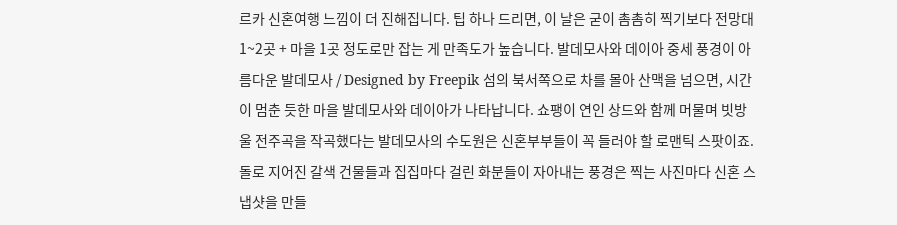르카 신혼여행 느낌이 더 진해집니다. 팁 하나 드리면, 이 날은 굳이 촘촘히 찍기보다 전망대 1~2곳 + 마을 1곳 정도로만 잡는 게 만족도가 높습니다. 발데모사와 데이아 중세 풍경이 아름다운 발데모사 / Designed by Freepik 섬의 북서쪽으로 차를 몰아 산맥을 넘으면, 시간이 멈춘 듯한 마을 발데모사와 데이아가 나타납니다. 쇼팽이 연인 상드와 함께 머물며 빗방울 전주곡을 작곡했다는 발데모사의 수도원은 신혼부부들이 꼭 들러야 할 로맨틱 스팟이죠. 돌로 지어진 갈색 건물들과 집집마다 걸린 화분들이 자아내는 풍경은 찍는 사진마다 신혼 스냅샷을 만들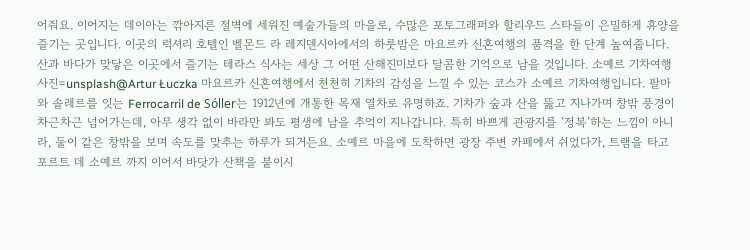어줘요. 이어지는 데이아는 깎아지른 절벽에 세워진 예술가들의 마을로, 수많은 포토그래퍼와 할리우드 스타들이 은밀하게 휴양을 즐기는 곳입니다. 이곳의 럭셔리 호텔인 벨몬드 라 레지덴시아에서의 하룻밤은 마요르카 신혼여행의 품격을 한 단계 높여줍니다. 산과 바다가 맞닿은 이곳에서 즐기는 테라스 식사는 세상 그 어떤 산해진미보다 달콤한 기억으로 남을 것입니다. 소예르 기차여행 사진=unsplash@Artur Łuczka 마요르카 신혼여행에서 천천히 기차의 감성을 느낄 수 있는 코스가 소예르 기차여행입니다. 팔마와 솔레르를 잇는 Ferrocarril de Sóller는 1912년에 개통한 목재 열차로 유명하죠. 기차가 숲과 산을 뚫고 지나가며 창밖 풍경이 차근차근 넘어가는데, 아무 생각 없이 바라만 봐도 평생에 남을 추억이 지나갑니다. 특히 바쁘게 관광지를 ‘정복’하는 느낌이 아니라, 둘이 같은 창밖을 보며 속도를 맞추는 하루가 되거든요. 소예르 마을에 도착하면 광장 주변 카페에서 쉬었다가, 트램을 타고 포르트 데 소예르 까지 이어서 바닷가 산책을 붙이시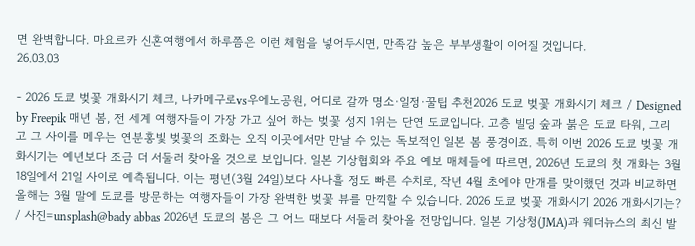면 완벽합니다. 마요르카 신혼여행에서 하루쯤은 이런 체험을 넣어두시면, 만족감 높은 부부생활이 이어질 것입니다.
26.03.03

- 2026 도쿄 벚꽃 개화시기 체크, 나카메구로vs우에노공원, 어디로 갈까 명소·일정·꿀팁 추천2026 도쿄 벚꽃 개화시기 체크 / Designed by Freepik 매년 봄, 전 세계 여행자들이 가장 가고 싶어 하는 벚꽃 성지 1위는 단연 도쿄입니다. 고층 빌딩 숲과 붉은 도쿄 타워, 그리고 그 사이를 메우는 연분홍빛 벚꽃의 조화는 오직 이곳에서만 만날 수 있는 독보적인 일본 봄 풍경이죠. 특히 이번 2026 도쿄 벚꽃 개화시기는 예년보다 조금 더 서둘러 찾아올 것으로 보입니다. 일본 기상협회와 주요 예보 매체들에 따르면, 2026년 도쿄의 첫 개화는 3월 18일에서 21일 사이로 예측됩니다. 이는 평년(3월 24일)보다 사나흘 정도 빠른 수치로, 작년 4월 초에야 만개를 맞이했던 것과 비교하면 올해는 3월 말에 도쿄를 방문하는 여행자들이 가장 완벽한 벚꽃 뷰를 만끽할 수 있습니다. 2026 도쿄 벚꽃 개화시기 2026 개화시기는? / 사진=unsplash@bady abbas 2026년 도쿄의 봄은 그 어느 때보다 서둘러 찾아올 전망입니다. 일본 기상청(JMA)과 웨더뉴스의 최신 발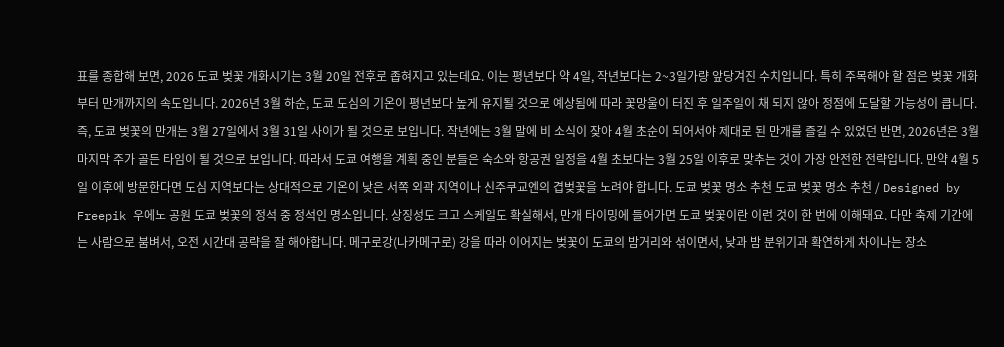표를 종합해 보면, 2026 도쿄 벚꽃 개화시기는 3월 20일 전후로 좁혀지고 있는데요. 이는 평년보다 약 4일, 작년보다는 2~3일가량 앞당겨진 수치입니다. 특히 주목해야 할 점은 벚꽃 개화부터 만개까지의 속도입니다. 2026년 3월 하순, 도쿄 도심의 기온이 평년보다 높게 유지될 것으로 예상됨에 따라 꽃망울이 터진 후 일주일이 채 되지 않아 정점에 도달할 가능성이 큽니다. 즉, 도쿄 벚꽃의 만개는 3월 27일에서 3월 31일 사이가 될 것으로 보입니다. 작년에는 3월 말에 비 소식이 잦아 4월 초순이 되어서야 제대로 된 만개를 즐길 수 있었던 반면, 2026년은 3월 마지막 주가 골든 타임이 될 것으로 보입니다. 따라서 도쿄 여행을 계획 중인 분들은 숙소와 항공권 일정을 4월 초보다는 3월 25일 이후로 맞추는 것이 가장 안전한 전략입니다. 만약 4월 5일 이후에 방문한다면 도심 지역보다는 상대적으로 기온이 낮은 서쪽 외곽 지역이나 신주쿠교엔의 겹벚꽃을 노려야 합니다. 도쿄 벚꽃 명소 추천 도쿄 벚꽃 명소 추천 / Designed by Freepik 우에노 공원 도쿄 벚꽃의 정석 중 정석인 명소입니다. 상징성도 크고 스케일도 확실해서, 만개 타이밍에 들어가면 도쿄 벚꽃이란 이런 것이 한 번에 이해돼요. 다만 축제 기간에는 사람으로 붐벼서, 오전 시간대 공략을 잘 해야합니다. 메구로강(나카메구로) 강을 따라 이어지는 벚꽃이 도쿄의 밤거리와 섞이면서, 낮과 밤 분위기과 확연하게 차이나는 장소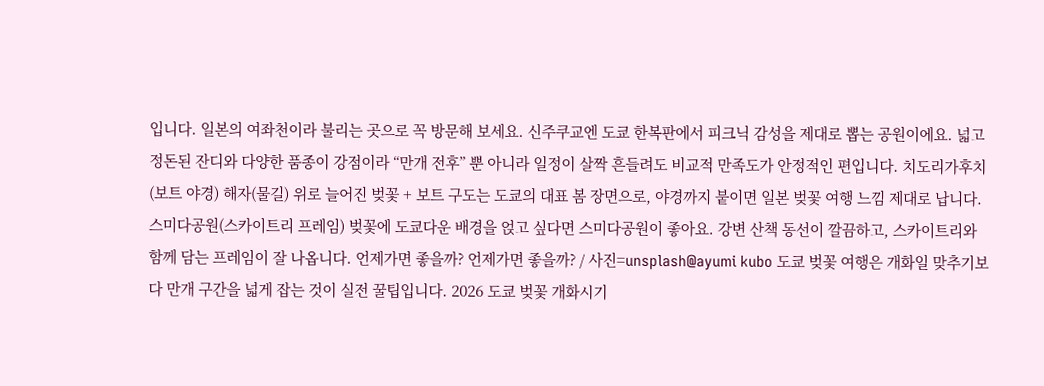입니다. 일본의 여좌천이라 불리는 곳으로 꼭 방문해 보세요. 신주쿠교엔 도쿄 한복판에서 피크닉 감성을 제대로 뽑는 공원이에요. 넓고 정돈된 잔디와 다양한 품종이 강점이라 “만개 전후” 뿐 아니라 일정이 살짝 흔들려도 비교적 만족도가 안정적인 편입니다. 치도리가후치(보트 야경) 해자(물길) 위로 늘어진 벚꽃 + 보트 구도는 도쿄의 대표 봄 장면으로, 야경까지 붙이면 일본 벚꽃 여행 느낌 제대로 납니다. 스미다공원(스카이트리 프레임) 벚꽃에 도쿄다운 배경을 얹고 싶다면 스미다공원이 좋아요. 강변 산책 동선이 깔끔하고, 스카이트리와 함께 담는 프레임이 잘 나옵니다. 언제가면 좋을까? 언제가면 좋을까? / 사진=unsplash@ayumi kubo 도쿄 벚꽃 여행은 개화일 맞추기보다 만개 구간을 넓게 잡는 것이 실전 꿀팁입니다. 2026 도쿄 벚꽃 개화시기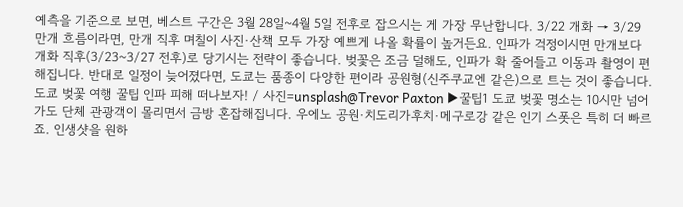예측을 기준으로 보면, 베스트 구간은 3월 28일~4월 5일 전후로 잡으시는 게 가장 무난합니다. 3/22 개화 → 3/29 만개 흐름이라면, 만개 직후 며칠이 사진·산책 모두 가장 예쁘게 나올 확률이 높거든요. 인파가 걱정이시면 만개보다 개화 직후(3/23~3/27 전후)로 당기시는 전략이 좋습니다. 벚꽃은 조금 덜해도, 인파가 확 줄어들고 이동과 촬영이 편해집니다. 반대로 일정이 늦어졌다면, 도쿄는 품종이 다양한 편이라 공원형(신주쿠교엔 같은)으로 트는 것이 좋습니다. 도쿄 벚꽃 여행 꿀팁 인파 피해 떠나보자! / 사진=unsplash@Trevor Paxton ▶꿀팁1 도쿄 벚꽃 명소는 10시만 넘어가도 단체 관광객이 몰리면서 금방 혼잡해집니다. 우에노 공원·치도리가후치·메구로강 같은 인기 스폿은 특히 더 빠르죠. 인생샷을 원하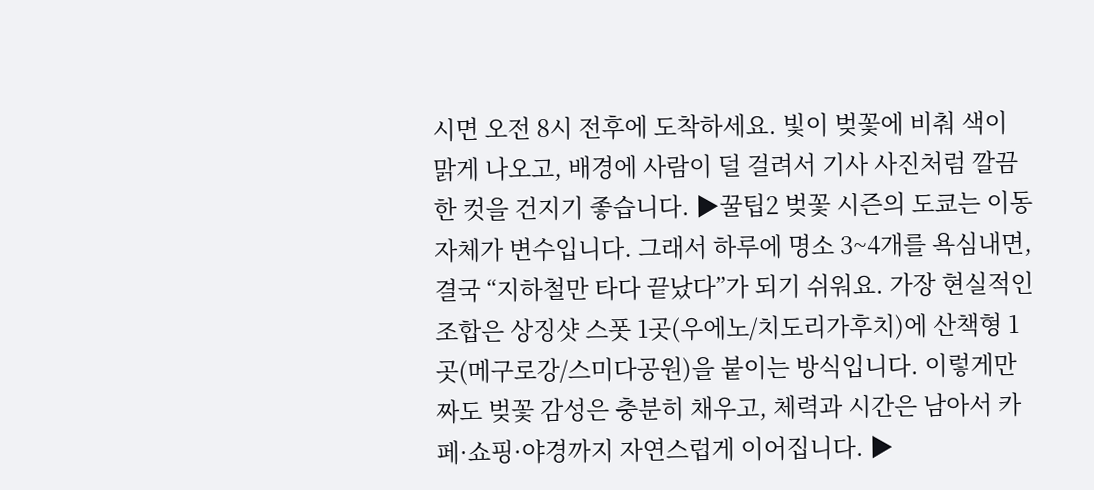시면 오전 8시 전후에 도착하세요. 빛이 벚꽃에 비춰 색이 맑게 나오고, 배경에 사람이 덜 걸려서 기사 사진처럼 깔끔한 컷을 건지기 좋습니다. ▶꿀팁2 벚꽃 시즌의 도쿄는 이동 자체가 변수입니다. 그래서 하루에 명소 3~4개를 욕심내면, 결국 “지하철만 타다 끝났다”가 되기 쉬워요. 가장 현실적인 조합은 상징샷 스폿 1곳(우에노/치도리가후치)에 산책형 1곳(메구로강/스미다공원)을 붙이는 방식입니다. 이렇게만 짜도 벚꽃 감성은 충분히 채우고, 체력과 시간은 남아서 카페·쇼핑·야경까지 자연스럽게 이어집니다. ▶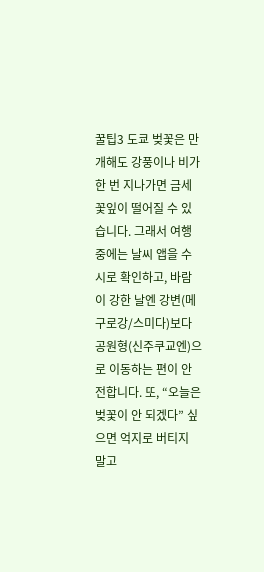꿀팁3 도쿄 벚꽃은 만개해도 강풍이나 비가 한 번 지나가면 금세 꽃잎이 떨어질 수 있습니다. 그래서 여행 중에는 날씨 앱을 수시로 확인하고, 바람이 강한 날엔 강변(메구로강/스미다)보다 공원형(신주쿠교엔)으로 이동하는 편이 안전합니다. 또, “오늘은 벚꽃이 안 되겠다” 싶으면 억지로 버티지 말고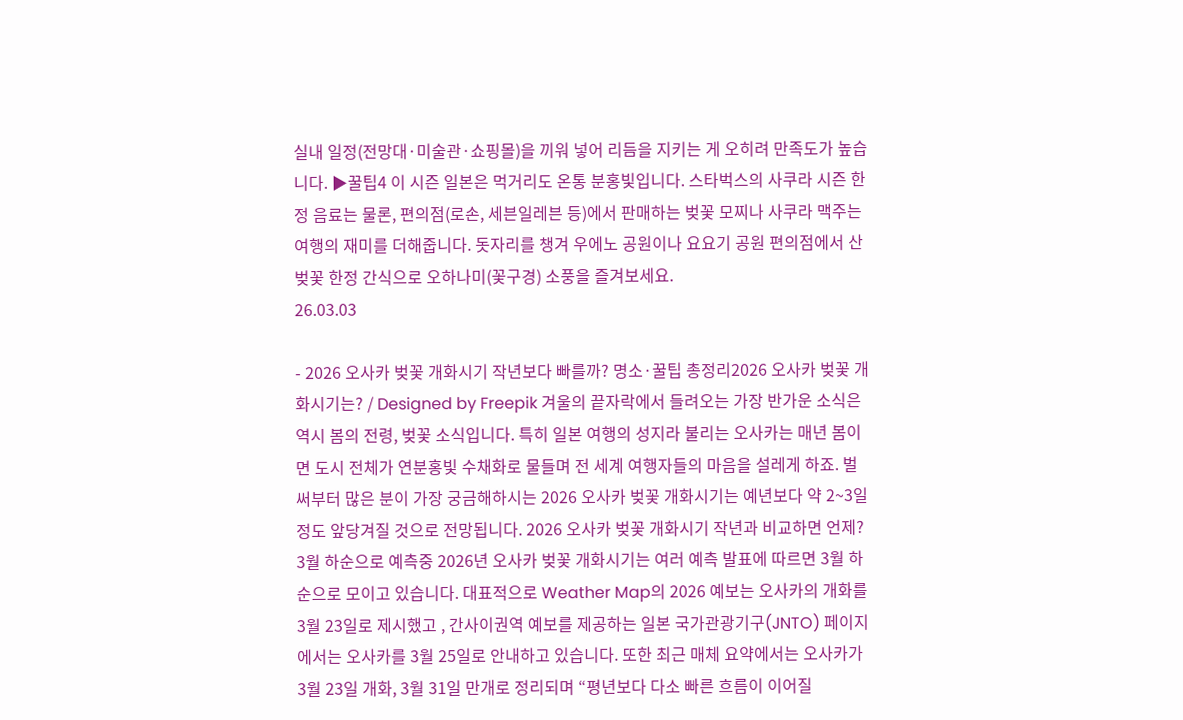실내 일정(전망대·미술관·쇼핑몰)을 끼워 넣어 리듬을 지키는 게 오히려 만족도가 높습니다. ▶꿀팁4 이 시즌 일본은 먹거리도 온통 분홍빛입니다. 스타벅스의 사쿠라 시즌 한정 음료는 물론, 편의점(로손, 세븐일레븐 등)에서 판매하는 벚꽃 모찌나 사쿠라 맥주는 여행의 재미를 더해줍니다. 돗자리를 챙겨 우에노 공원이나 요요기 공원 편의점에서 산 벚꽃 한정 간식으로 오하나미(꽃구경) 소풍을 즐겨보세요.
26.03.03

- 2026 오사카 벚꽃 개화시기 작년보다 빠를까? 명소·꿀팁 총정리2026 오사카 벚꽃 개화시기는? / Designed by Freepik 겨울의 끝자락에서 들려오는 가장 반가운 소식은 역시 봄의 전령, 벚꽃 소식입니다. 특히 일본 여행의 성지라 불리는 오사카는 매년 봄이면 도시 전체가 연분홍빛 수채화로 물들며 전 세계 여행자들의 마음을 설레게 하죠. 벌써부터 많은 분이 가장 궁금해하시는 2026 오사카 벚꽃 개화시기는 예년보다 약 2~3일 정도 앞당겨질 것으로 전망됩니다. 2026 오사카 벚꽃 개화시기 작년과 비교하면 언제? 3월 하순으로 예측중 2026년 오사카 벚꽃 개화시기는 여러 예측 발표에 따르면 3월 하순으로 모이고 있습니다. 대표적으로 Weather Map의 2026 예보는 오사카의 개화를 3월 23일로 제시했고 , 간사이권역 예보를 제공하는 일본 국가관광기구(JNTO) 페이지에서는 오사카를 3월 25일로 안내하고 있습니다. 또한 최근 매체 요약에서는 오사카가 3월 23일 개화, 3월 31일 만개로 정리되며 “평년보다 다소 빠른 흐름이 이어질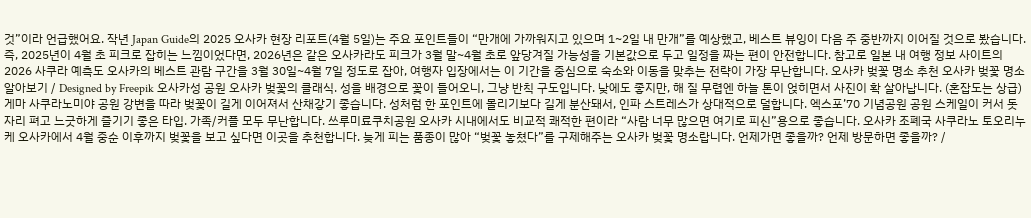것”이라 언급했어요. 작년 Japan Guide의 2025 오사카 현장 리포트(4월 5일)는 주요 포인트들이 “만개에 가까워지고 있으며 1~2일 내 만개”를 예상했고, 베스트 뷰잉이 다음 주 중반까지 이어질 것으로 봤습니다. 즉, 2025년이 4월 초 피크로 잡히는 느낌이었다면, 2026년은 같은 오사카라도 피크가 3월 말~4월 초로 앞당겨질 가능성을 기본값으로 두고 일정을 짜는 편이 안전합니다. 참고로 일본 내 여행 정보 사이트의 2026 사쿠라 예측도 오사카의 베스트 관람 구간을 3월 30일~4월 7일 정도로 잡아, 여행자 입장에서는 이 기간을 중심으로 숙소와 이동을 맞추는 전략이 가장 무난합니다. 오사카 벚꽃 명소 추천 오사카 벚꽃 명소 알아보기 / Designed by Freepik 오사카성 공원 오사카 벚꽃의 클래식. 성을 배경으로 꽃이 들어오니, 그냥 반칙 구도입니다. 낮에도 좋지만, 해 질 무렵엔 하늘 톤이 얹히면서 사진이 확 살아납니다. (혼잡도는 상급) 게마 사쿠라노미야 공원 강변을 따라 벚꽃이 길게 이어져서 산채갛기 좋습니다. 성처럼 한 포인트에 몰리기보다 길게 분산돼서, 인파 스트레스가 상대적으로 덜합니다. 엑스포’70 기념공원 공원 스케일이 커서 돗자리 펴고 느긋하게 즐기기 좋은 타입. 가족/커플 모두 무난합니다. 쓰루미료쿠치공원 오사카 시내에서도 비교적 쾌적한 편이라 “사람 너무 많으면 여기로 피신”용으로 좋습니다. 오사카 조폐국 사쿠라노 토오리누케 오사카에서 4월 중순 이후까지 벚꽃을 보고 싶다면 이곳을 추천합니다. 늦게 피는 품종이 많아 “벚꽃 놓쳤다”를 구제해주는 오사카 벚꽃 명소랍니다. 언제가면 좋을까? 언제 방문하면 좋을까? /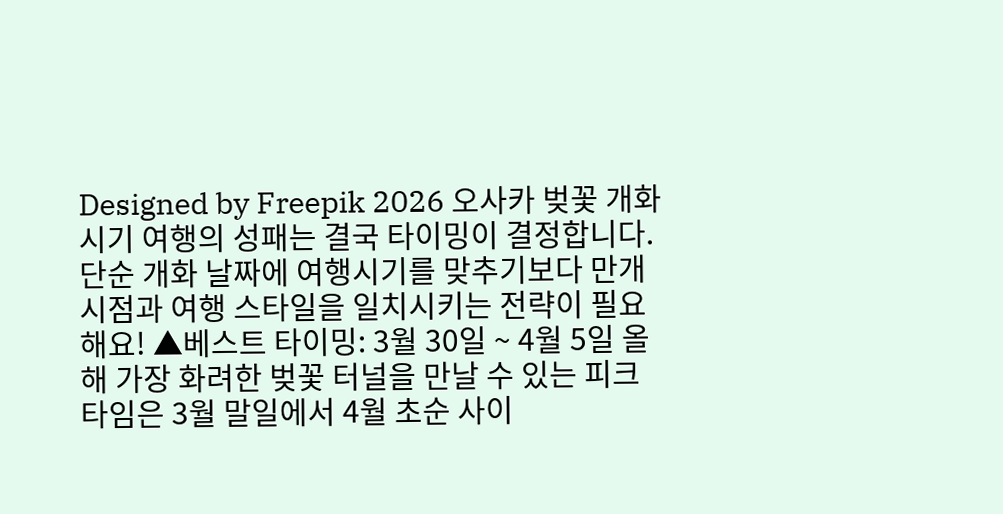Designed by Freepik 2026 오사카 벚꽃 개화시기 여행의 성패는 결국 타이밍이 결정합니다. 단순 개화 날짜에 여행시기를 맞추기보다 만개 시점과 여행 스타일을 일치시키는 전략이 필요해요! ▲베스트 타이밍: 3월 30일 ~ 4월 5일 올해 가장 화려한 벚꽃 터널을 만날 수 있는 피크 타임은 3월 말일에서 4월 초순 사이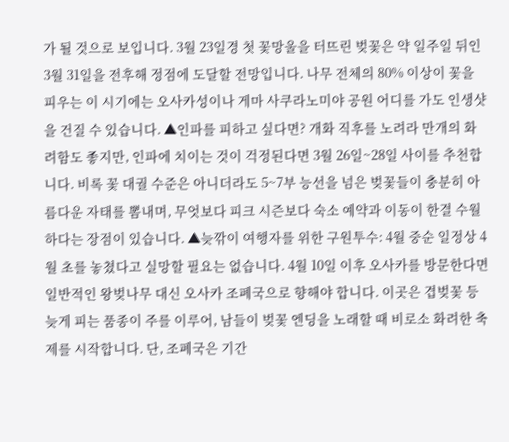가 될 것으로 보입니다. 3월 23일경 첫 꽃망울을 터뜨린 벚꽃은 약 일주일 뒤인 3월 31일을 전후해 정점에 도달할 전망입니다. 나무 전체의 80% 이상이 꽃을 피우는 이 시기에는 오사카성이나 게마 사쿠라노미야 공원 어디를 가도 인생샷을 건질 수 있습니다. ▲인파를 피하고 싶다면? 개화 직후를 노려라 만개의 화려함도 좋지만, 인파에 치이는 것이 걱정된다면 3월 26일~28일 사이를 추천합니다. 비록 꽃 대궐 수준은 아니더라도 5~7부 능선을 넘은 벚꽃들이 충분히 아름다운 자태를 뽐내며, 무엇보다 피크 시즌보다 숙소 예약과 이동이 한결 수월하다는 장점이 있습니다. ▲늦깎이 여행자를 위한 구원투수: 4월 중순 일정상 4월 초를 놓쳤다고 실망할 필요는 없습니다. 4월 10일 이후 오사카를 방문한다면 일반적인 왕벚나무 대신 오사카 조폐국으로 향해야 합니다. 이곳은 겹벚꽃 등 늦게 피는 품종이 주를 이루어, 남들이 벚꽃 엔딩을 노래할 때 비로소 화려한 축제를 시작합니다. 단, 조폐국은 기간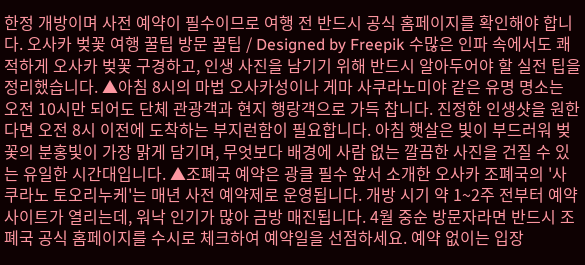한정 개방이며 사전 예약이 필수이므로 여행 전 반드시 공식 홈페이지를 확인해야 합니다. 오사카 벚꽃 여행 꿀팁 방문 꿀팁 / Designed by Freepik 수많은 인파 속에서도 쾌적하게 오사카 벚꽃 구경하고, 인생 사진을 남기기 위해 반드시 알아두어야 할 실전 팁을 정리했습니다. ▲아침 8시의 마법 오사카성이나 게마 사쿠라노미야 같은 유명 명소는 오전 10시만 되어도 단체 관광객과 현지 행랑객으로 가득 찹니다. 진정한 인생샷을 원한다면 오전 8시 이전에 도착하는 부지런함이 필요합니다. 아침 햇살은 빛이 부드러워 벚꽃의 분홍빛이 가장 맑게 담기며, 무엇보다 배경에 사람 없는 깔끔한 사진을 건질 수 있는 유일한 시간대입니다. ▲조폐국 예약은 광클 필수 앞서 소개한 오사카 조폐국의 '사쿠라노 토오리누케'는 매년 사전 예약제로 운영됩니다. 개방 시기 약 1~2주 전부터 예약 사이트가 열리는데, 워낙 인기가 많아 금방 매진됩니다. 4월 중순 방문자라면 반드시 조폐국 공식 홈페이지를 수시로 체크하여 예약일을 선점하세요. 예약 없이는 입장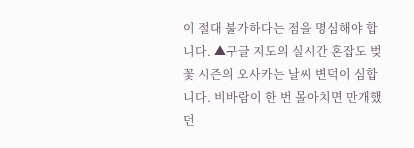이 절대 불가하다는 점을 명심해야 합니다. ▲구글 지도의 실시간 혼잡도 벚꽃 시즌의 오사카는 날씨 변덕이 심합니다. 비바람이 한 번 몰아치면 만개했던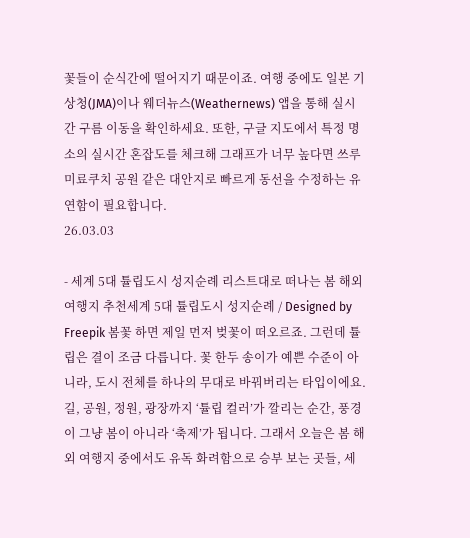꽃들이 순식간에 떨어지기 때문이죠. 여행 중에도 일본 기상청(JMA)이나 웨더뉴스(Weathernews) 앱을 통해 실시간 구름 이동을 확인하세요. 또한, 구글 지도에서 특정 명소의 실시간 혼잡도를 체크해 그래프가 너무 높다면 쓰루미료쿠치 공원 같은 대안지로 빠르게 동선을 수정하는 유연함이 필요합니다.
26.03.03

- 세계 5대 튤립도시 성지순례 리스트대로 떠나는 봄 해외 여행지 추천세계 5대 튤립도시 성지순례 / Designed by Freepik 봄꽃 하면 제일 먼저 벚꽃이 떠오르죠. 그런데 튤립은 결이 조금 다릅니다. 꽃 한두 송이가 예쁜 수준이 아니라, 도시 전체를 하나의 무대로 바꿔버리는 타입이에요. 길, 공원, 정원, 광장까지 ‘튤립 컬러’가 깔리는 순간, 풍경이 그냥 봄이 아니라 ‘축제’가 됩니다. 그래서 오늘은 봄 해외 여행지 중에서도 유독 화려함으로 승부 보는 곳들, 세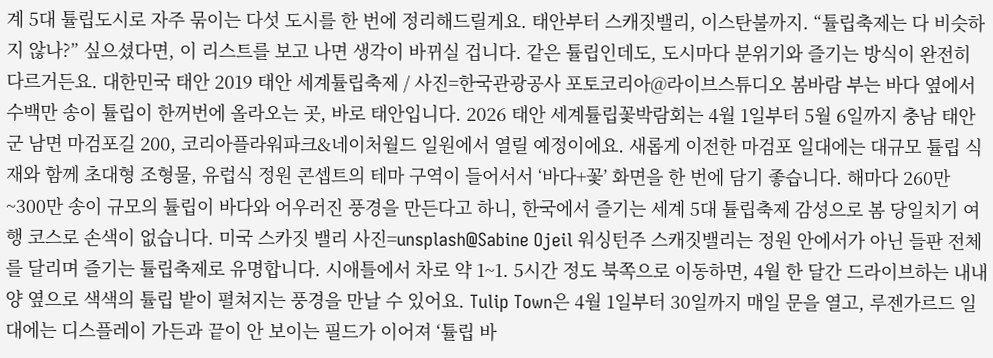계 5대 튤립도시로 자주 묶이는 다섯 도시를 한 번에 정리해드릴게요. 태안부터 스캐짓밸리, 이스탄불까지. “튤립축제는 다 비슷하지 않나?” 싶으셨다면, 이 리스트를 보고 나면 생각이 바뀌실 겁니다. 같은 튤립인데도, 도시마다 분위기와 즐기는 방식이 완전히 다르거든요. 대한민국 태안 2019 태안 세계튤립축제 / 사진=한국관광공사 포토코리아@라이브스튜디오 봄바람 부는 바다 옆에서 수백만 송이 튤립이 한꺼번에 올라오는 곳, 바로 태안입니다. 2026 태안 세계튤립꽃박람회는 4월 1일부터 5월 6일까지 충남 태안군 남면 마검포길 200, 코리아플라워파크&네이처월드 일원에서 열릴 예정이에요. 새롭게 이전한 마검포 일대에는 대규모 튤립 식재와 함께 초대형 조형물, 유럽식 정원 콘셉트의 테마 구역이 들어서서 ‘바다+꽃’ 화면을 한 번에 담기 좋습니다. 해마다 260만~300만 송이 규모의 튤립이 바다와 어우러진 풍경을 만든다고 하니, 한국에서 즐기는 세계 5대 튤립축제 감성으로 봄 당일치기 여행 코스로 손색이 없습니다. 미국 스카짓 밸리 사진=unsplash@Sabine Ojeil 워싱턴주 스캐짓밸리는 정원 안에서가 아닌 들판 전체를 달리며 즐기는 튤립축제로 유명합니다. 시애틀에서 차로 약 1~1. 5시간 정도 북쪽으로 이동하면, 4월 한 달간 드라이브하는 내내 양 옆으로 색색의 튤립 밭이 펼쳐지는 풍경을 만날 수 있어요. Tulip Town은 4월 1일부터 30일까지 매일 문을 열고, 루젠가르드 일대에는 디스플레이 가든과 끝이 안 보이는 필드가 이어져 ‘튤립 바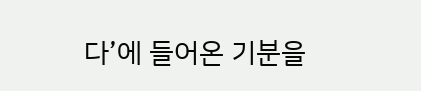다’에 들어온 기분을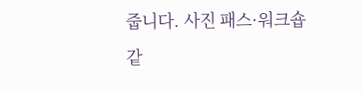줍니다. 사진 패스·워크숍 같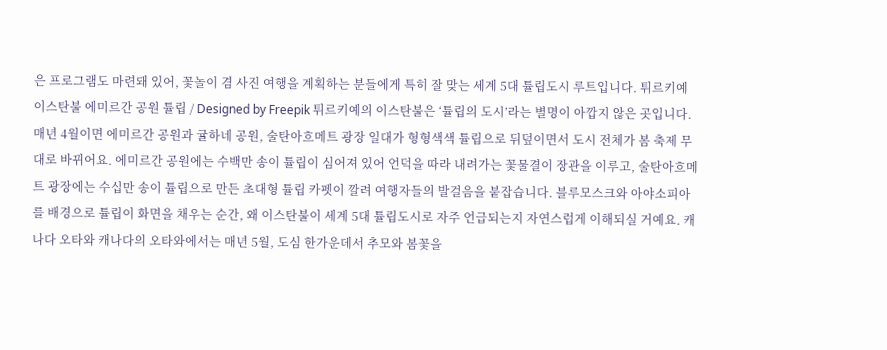은 프로그램도 마련돼 있어, 꽃놀이 겸 사진 여행을 계획하는 분들에게 특히 잘 맞는 세계 5대 튤립도시 루트입니다. 튀르키예 이스탄불 에미르간 공원 튤립 / Designed by Freepik 튀르키예의 이스탄불은 ‘튤립의 도시’라는 별명이 아깝지 않은 곳입니다. 매년 4월이면 에미르간 공원과 귤하네 공원, 술탄아흐메트 광장 일대가 형형색색 튤립으로 뒤덮이면서 도시 전체가 봄 축제 무대로 바뀌어요. 에미르간 공원에는 수백만 송이 튤립이 심어져 있어 언덕을 따라 내려가는 꽃물결이 장관을 이루고, 술탄아흐메트 광장에는 수십만 송이 튤립으로 만든 초대형 튤립 카펫이 깔려 여행자들의 발걸음을 붙잡습니다. 블루모스크와 아야소피아를 배경으로 튤립이 화면을 채우는 순간, 왜 이스탄불이 세계 5대 튤립도시로 자주 언급되는지 자연스럽게 이해되실 거예요. 캐나다 오타와 캐나다의 오타와에서는 매년 5월, 도심 한가운데서 추모와 봄꽃을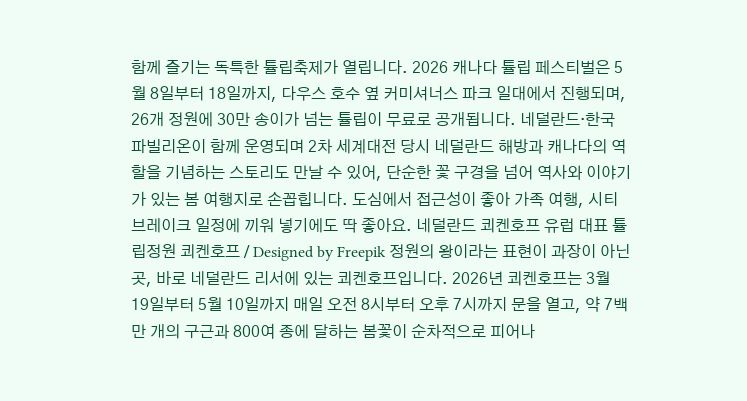함께 즐기는 독특한 튤립축제가 열립니다. 2026 캐나다 튤립 페스티벌은 5월 8일부터 18일까지, 다우스 호수 옆 커미셔너스 파크 일대에서 진행되며, 26개 정원에 30만 송이가 넘는 튤립이 무료로 공개됩니다. 네덜란드·한국 파빌리온이 함께 운영되며 2차 세계대전 당시 네덜란드 해방과 캐나다의 역할을 기념하는 스토리도 만날 수 있어, 단순한 꽃 구경을 넘어 역사와 이야기가 있는 봄 여행지로 손꼽힙니다. 도심에서 접근성이 좋아 가족 여행, 시티 브레이크 일정에 끼워 넣기에도 딱 좋아요. 네덜란드 쾨켄호프 유럽 대표 튤립정원 쾨켄호프 / Designed by Freepik 정원의 왕이라는 표현이 과장이 아닌 곳, 바로 네덜란드 리서에 있는 쾨켄호프입니다. 2026년 쾨켄호프는 3월 19일부터 5월 10일까지 매일 오전 8시부터 오후 7시까지 문을 열고, 약 7백만 개의 구근과 800여 종에 달하는 봄꽃이 순차적으로 피어나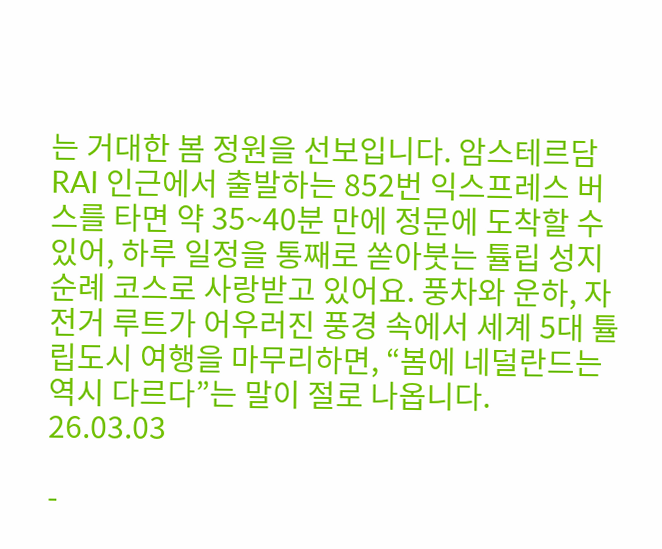는 거대한 봄 정원을 선보입니다. 암스테르담 RAI 인근에서 출발하는 852번 익스프레스 버스를 타면 약 35~40분 만에 정문에 도착할 수 있어, 하루 일정을 통째로 쏟아붓는 튤립 성지순례 코스로 사랑받고 있어요. 풍차와 운하, 자전거 루트가 어우러진 풍경 속에서 세계 5대 튤립도시 여행을 마무리하면, “봄에 네덜란드는 역시 다르다”는 말이 절로 나옵니다.
26.03.03

-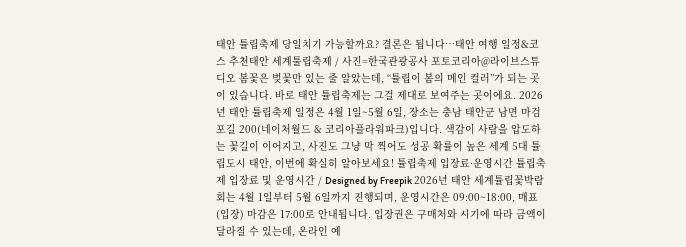태안 튤립축제 당일치기 가능할까요? 결론은 됩니다…태안 여행 일정&코스 추천태안 세계툴립축제 / 사진=한국관광공사 포토코리아@라이브스튜디오 봄꽃은 벚꽃만 있는 줄 알았는데, “튤립이 봄의 메인 컬러”가 되는 곳이 있습니다. 바로 태안 튤립축제는 그걸 제대로 보여주는 곳이에요. 2026년 태안 튤립축제 일정은 4월 1일~5월 6일, 장소는 충남 태안군 남면 마검포길 200(네이처월드 & 코리아플라워파크)입니다. 색감이 사람을 압도하는 꽃길이 이어지고, 사진도 그냥 막 찍어도 성공 확률이 높은 세계 5대 튤립도시 태안, 이번에 확실히 알아보세요! 튤립축제 입장료·운영시간 튤립축제 입장료 및 운영시간 / Designed by Freepik 2026년 태안 세계튤립꽃박람회는 4월 1일부터 5월 6일까지 진행되며, 운영시간은 09:00~18:00, 매표(입장) 마감은 17:00로 안내됩니다. 입장권은 구매처와 시기에 따라 금액이 달라질 수 있는데, 온라인 예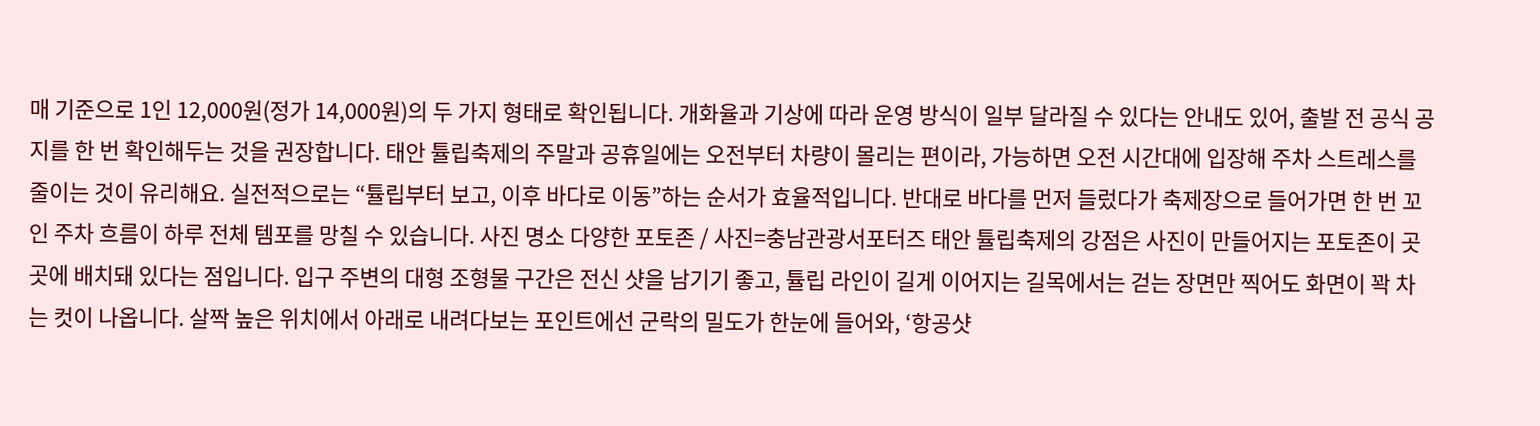매 기준으로 1인 12,000원(정가 14,000원)의 두 가지 형태로 확인됩니다. 개화율과 기상에 따라 운영 방식이 일부 달라질 수 있다는 안내도 있어, 출발 전 공식 공지를 한 번 확인해두는 것을 권장합니다. 태안 튤립축제의 주말과 공휴일에는 오전부터 차량이 몰리는 편이라, 가능하면 오전 시간대에 입장해 주차 스트레스를 줄이는 것이 유리해요. 실전적으로는 “튤립부터 보고, 이후 바다로 이동”하는 순서가 효율적입니다. 반대로 바다를 먼저 들렀다가 축제장으로 들어가면 한 번 꼬인 주차 흐름이 하루 전체 템포를 망칠 수 있습니다. 사진 명소 다양한 포토존 / 사진=충남관광서포터즈 태안 튤립축제의 강점은 사진이 만들어지는 포토존이 곳곳에 배치돼 있다는 점입니다. 입구 주변의 대형 조형물 구간은 전신 샷을 남기기 좋고, 튤립 라인이 길게 이어지는 길목에서는 걷는 장면만 찍어도 화면이 꽉 차는 컷이 나옵니다. 살짝 높은 위치에서 아래로 내려다보는 포인트에선 군락의 밀도가 한눈에 들어와, ‘항공샷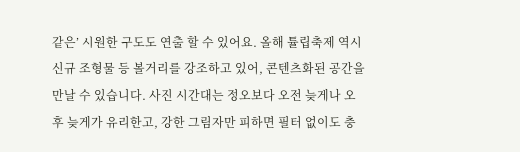같은’ 시원한 구도도 연출 할 수 있어요. 올해 튤립축제 역시 신규 조형물 등 볼거리를 강조하고 있어, 콘텐츠화된 공간을 만날 수 있습니다. 사진 시간대는 정오보다 오전 늦게나 오후 늦게가 유리한고, 강한 그림자만 피하면 필터 없이도 충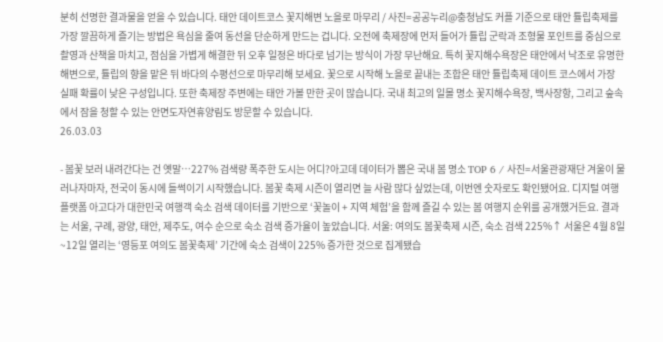분히 선명한 결과물을 얻을 수 있습니다. 태안 데이트코스 꽃지해변 노을로 마무리 / 사진=공공누리@충청남도 커플 기준으로 태안 튤립축제를 가장 깔끔하게 즐기는 방법은 욕심을 줄여 동선을 단순하게 만드는 겁니다. 오전에 축제장에 먼저 들어가 튤립 군락과 조형물 포인트를 중심으로 촬영과 산책을 마치고, 점심을 가볍게 해결한 뒤 오후 일정은 바다로 넘기는 방식이 가장 무난해요. 특히 꽃지해수욕장은 태안에서 낙조로 유명한 해변으로, 튤립의 향을 맡은 뒤 바다의 수평선으로 마무리해 보세요. 꽃으로 시작해 노을로 끝내는 조합은 태안 튤립축제 데이트 코스에서 가장 실패 확률이 낮은 구성입니다. 또한 축제장 주변에는 태안 가볼 만한 곳이 많습니다. 국내 최고의 일몰 명소 꽃지해수욕장, 백사장항, 그리고 숲속에서 잠을 청할 수 있는 안면도자연휴양림도 방문할 수 있습니다.
26.03.03

- 봄꽃 보러 내려간다는 건 옛말…227% 검색량 폭주한 도시는 어디?아고데 데이터가 뽑은 국내 봄 명소 TOP 6 / 사진=서울관광재단 겨울이 물러나자마자, 전국이 동시에 들썩이기 시작했습니다. 봄꽃 축제 시즌이 열리면 늘 사람 많다 싶었는데, 이번엔 숫자로도 확인됐어요. 디지털 여행 플랫폼 아고다가 대한민국 여행객 숙소 검색 데이터를 기반으로 ‘꽃놀이 + 지역 체험’을 함께 즐길 수 있는 봄 여행지 순위를 공개했거든요. 결과는 서울, 구례, 광양, 태안, 제주도, 여수 순으로 숙소 검색 증가율이 높았습니다. 서울: 여의도 봄꽃축제 시즌, 숙소 검색 225%↑ 서울은 4월 8일~12일 열리는 ‘영등포 여의도 봄꽃축제’ 기간에 숙소 검색이 225% 증가한 것으로 집계됐습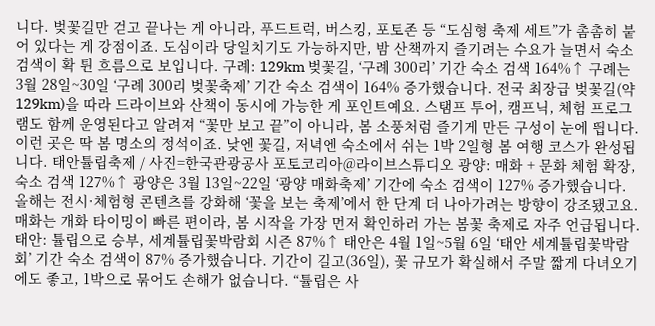니다. 벚꽃길만 걷고 끝나는 게 아니라, 푸드트럭, 버스킹, 포토존 등 “도심형 축제 세트”가 촘촘히 붙어 있다는 게 강점이죠. 도심이라 당일치기도 가능하지만, 밤 산책까지 즐기려는 수요가 늘면서 숙소 검색이 확 튄 흐름으로 보입니다. 구례: 129km 벚꽃길, ‘구례 300리’ 기간 숙소 검색 164%↑ 구례는 3월 28일~30일 ‘구례 300리 벚꽃축제’ 기간 숙소 검색이 164% 증가했습니다. 전국 최장급 벚꽃길(약 129km)을 따라 드라이브와 산책이 동시에 가능한 게 포인트예요. 스탬프 투어, 캠프닉, 체험 프로그램도 함께 운영된다고 알려져 “꽃만 보고 끝”이 아니라, 봄 소풍처럼 즐기게 만든 구성이 눈에 띕니다. 이런 곳은 딱 봄 명소의 정석이죠. 낮엔 꽃길, 저녁엔 숙소에서 쉬는 1박 2일형 봄 여행 코스가 완성됩니다. 태안튤립축제 / 사진=한국관광공사 포토코리아@라이브스튜디오 광양: 매화 + 문화 체험 확장, 숙소 검색 127%↑ 광양은 3월 13일~22일 ‘광양 매화축제’ 기간에 숙소 검색이 127% 증가했습니다. 올해는 전시·체험형 콘텐츠를 강화해 ‘꽃을 보는 축제’에서 한 단계 더 나아가려는 방향이 강조됐고요. 매화는 개화 타이밍이 빠른 편이라, 봄 시작을 가장 먼저 확인하러 가는 봄꽃 축제로 자주 언급됩니다. 태안: 튤립으로 승부, 세계튤립꽃박람회 시즌 87%↑ 태안은 4월 1일~5월 6일 ‘태안 세계튤립꽃박람회’ 기간 숙소 검색이 87% 증가했습니다. 기간이 길고(36일), 꽃 규모가 확실해서 주말 짧게 다녀오기에도 좋고, 1박으로 묶어도 손해가 없습니다. “튤립은 사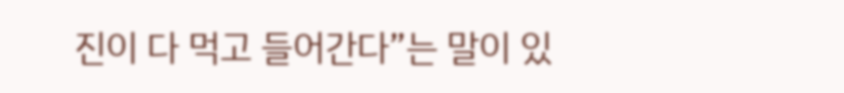진이 다 먹고 들어간다”는 말이 있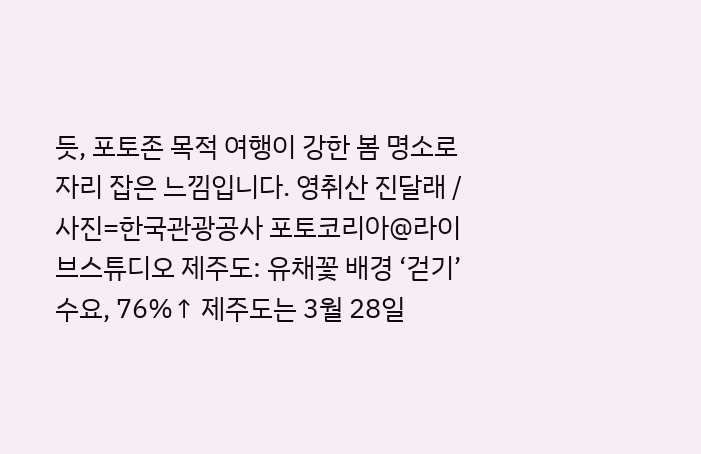듯, 포토존 목적 여행이 강한 봄 명소로 자리 잡은 느낌입니다. 영취산 진달래 / 사진=한국관광공사 포토코리아@라이브스튜디오 제주도: 유채꽃 배경 ‘걷기’ 수요, 76%↑ 제주도는 3월 28일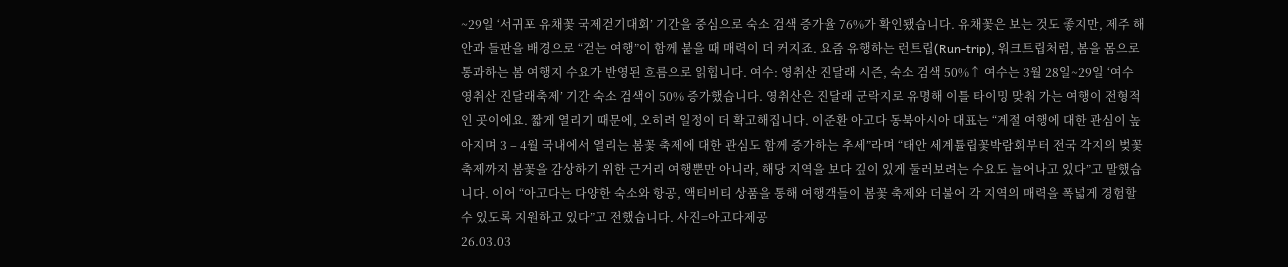~29일 ‘서귀포 유채꽃 국제걷기대회’ 기간을 중심으로 숙소 검색 증가율 76%가 확인됐습니다. 유채꽃은 보는 것도 좋지만, 제주 해안과 들판을 배경으로 “걷는 여행”이 함께 붙을 때 매력이 더 커지죠. 요즘 유행하는 런트립(Run-trip), 워크트립처럼, 봄을 몸으로 통과하는 봄 여행지 수요가 반영된 흐름으로 읽힙니다. 여수: 영취산 진달래 시즌, 숙소 검색 50%↑ 여수는 3월 28일~29일 ‘여수 영취산 진달래축제’ 기간 숙소 검색이 50% 증가했습니다. 영취산은 진달래 군락지로 유명해 이틀 타이밍 맞춰 가는 여행이 전형적인 곳이에요. 짧게 열리기 때문에, 오히려 일정이 더 확고해집니다. 이준환 아고다 동북아시아 대표는 “계절 여행에 대한 관심이 높아지며 3 – 4월 국내에서 열리는 봄꽃 축제에 대한 관심도 함께 증가하는 추세”라며 “태안 세계튤립꽃박람회부터 전국 각지의 벚꽃 축제까지 봄꽃을 감상하기 위한 근거리 여행뿐만 아니라, 해당 지역을 보다 깊이 있게 둘러보려는 수요도 늘어나고 있다”고 말했습니다. 이어 “아고다는 다양한 숙소와 항공, 액티비티 상품을 통해 여행객들이 봄꽃 축제와 더불어 각 지역의 매력을 폭넓게 경험할 수 있도록 지원하고 있다”고 전했습니다. 사진=아고다제공
26.03.03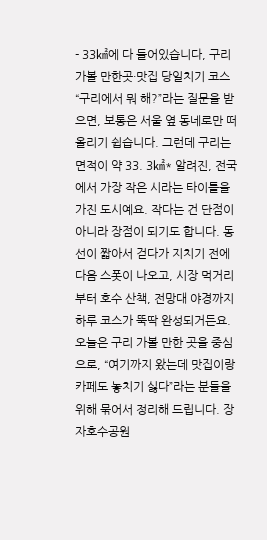- 33㎢에 다 들어있습니다, 구리 가볼 만한곳·맛집 당일치기 코스“구리에서 뭐 해?”라는 질문을 받으면, 보통은 서울 옆 동네로만 떠올리기 쉽습니다. 그런데 구리는 면적이 약 33. 3㎢* 알려진, 전국에서 가장 작은 시라는 타이틀을 가진 도시예요. 작다는 건 단점이 아니라 장점이 되기도 합니다. 동선이 짧아서 걷다가 지치기 전에 다음 스폿이 나오고, 시장 먹거리부터 호수 산책, 전망대 야경까지 하루 코스가 뚝딱 완성되거든요. 오늘은 구리 가볼 만한 곳을 중심으로, “여기까지 왔는데 맛집이랑 카페도 놓치기 싫다”라는 분들을 위해 묶어서 정리해 드립니다. 장자호수공원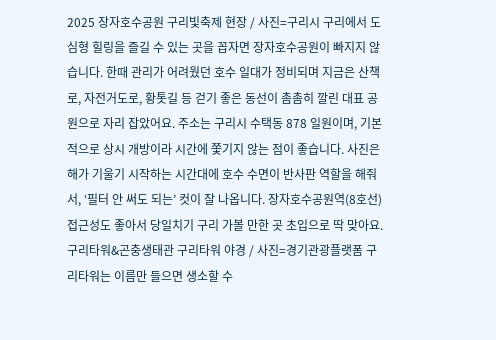2025 장자호수공원 구리빛축제 현장 / 사진=구리시 구리에서 도심형 힐링을 즐길 수 있는 곳을 꼽자면 장자호수공원이 빠지지 않습니다. 한때 관리가 어려웠던 호수 일대가 정비되며 지금은 산책로, 자전거도로, 황톳길 등 걷기 좋은 동선이 촘촘히 깔린 대표 공원으로 자리 잡았어요. 주소는 구리시 수택동 878 일원이며, 기본적으로 상시 개방이라 시간에 쫓기지 않는 점이 좋습니다. 사진은 해가 기울기 시작하는 시간대에 호수 수면이 반사판 역할을 해줘서, ‘필터 안 써도 되는’ 컷이 잘 나옵니다. 장자호수공원역(8호선) 접근성도 좋아서 당일치기 구리 가볼 만한 곳 초입으로 딱 맞아요. 구리타워&곤충생태관 구리타워 야경 / 사진=경기관광플랫폼 구리타워는 이름만 들으면 생소할 수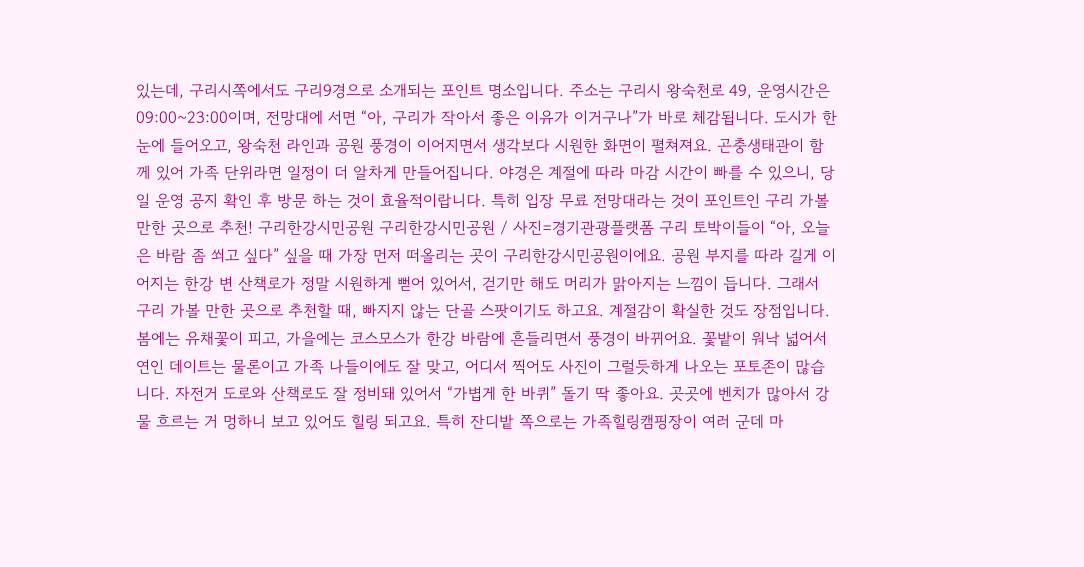있는데, 구리시쪽에서도 구리9경으로 소개되는 포인트 명소입니다. 주소는 구리시 왕숙천로 49, 운영시간은 09:00~23:00이며, 전망대에 서면 “아, 구리가 작아서 좋은 이유가 이거구나”가 바로 체감됩니다. 도시가 한눈에 들어오고, 왕숙천 라인과 공원 풍경이 이어지면서 생각보다 시원한 화면이 펼쳐져요. 곤충생태관이 함께 있어 가족 단위라면 일정이 더 알차게 만들어집니다. 야경은 계절에 따라 마감 시간이 빠를 수 있으니, 당일 운영 공지 확인 후 방문 하는 것이 효율적이랍니다. 특히 입장 무료 전망대라는 것이 포인트인 구리 가볼 만한 곳으로 추천! 구리한강시민공원 구리한강시민공원 / 사진=경기관광플랫폼 구리 토박이들이 “아, 오늘은 바람 좀 쐬고 싶다” 싶을 때 가장 먼저 떠올리는 곳이 구리한강시민공원이에요. 공원 부지를 따라 길게 이어지는 한강 변 산책로가 정말 시원하게 뻗어 있어서, 걷기만 해도 머리가 맑아지는 느낌이 듭니다. 그래서 구리 가볼 만한 곳으로 추천할 때, 빠지지 않는 단골 스팟이기도 하고요. 계절감이 확실한 것도 장점입니다. 봄에는 유채꽃이 피고, 가을에는 코스모스가 한강 바람에 흔들리면서 풍경이 바뀌어요. 꽃밭이 워낙 넓어서 연인 데이트는 물론이고 가족 나들이에도 잘 맞고, 어디서 찍어도 사진이 그럴듯하게 나오는 포토존이 많습니다. 자전거 도로와 산책로도 잘 정비돼 있어서 “가볍게 한 바퀴” 돌기 딱 좋아요. 곳곳에 벤치가 많아서 강물 흐르는 거 멍하니 보고 있어도 힐링 되고요. 특히 잔디밭 쪽으로는 가족힐링캠핑장이 여러 군데 마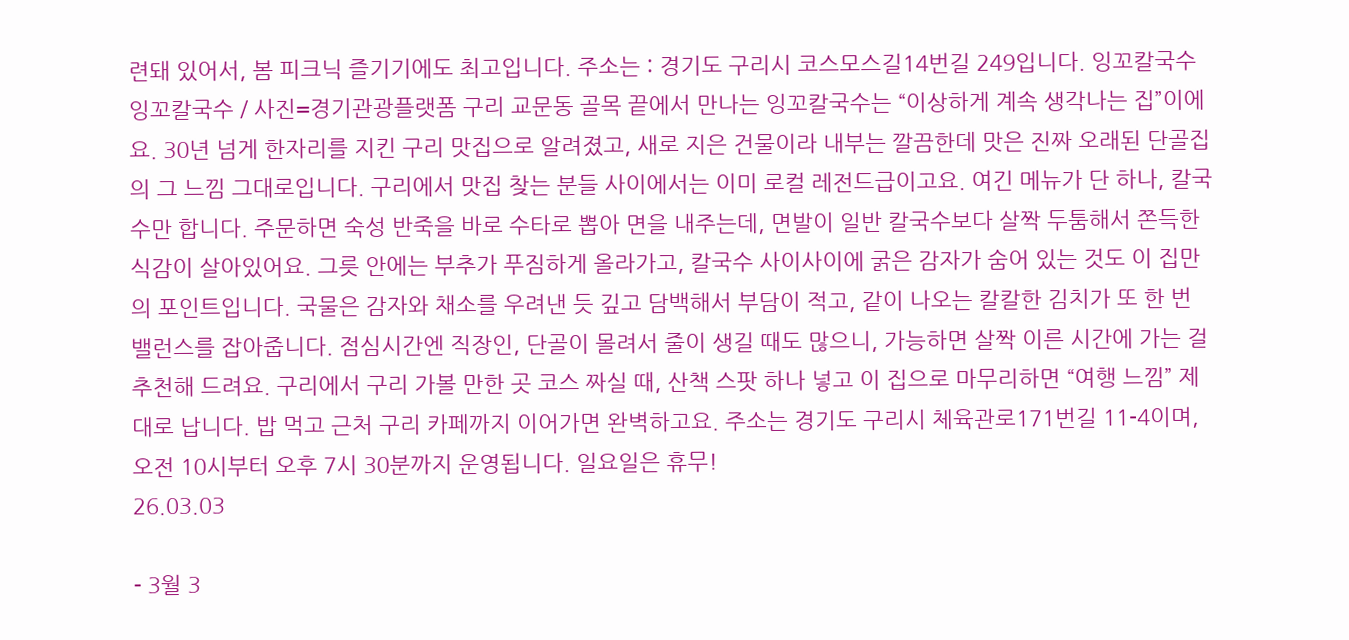련돼 있어서, 봄 피크닉 즐기기에도 최고입니다. 주소는 : 경기도 구리시 코스모스길14번길 249입니다. 잉꼬칼국수 잉꼬칼국수 / 사진=경기관광플랫폼 구리 교문동 골목 끝에서 만나는 잉꼬칼국수는 “이상하게 계속 생각나는 집”이에요. 30년 넘게 한자리를 지킨 구리 맛집으로 알려졌고, 새로 지은 건물이라 내부는 깔끔한데 맛은 진짜 오래된 단골집의 그 느낌 그대로입니다. 구리에서 맛집 찾는 분들 사이에서는 이미 로컬 레전드급이고요. 여긴 메뉴가 단 하나, 칼국수만 합니다. 주문하면 숙성 반죽을 바로 수타로 뽑아 면을 내주는데, 면발이 일반 칼국수보다 살짝 두툼해서 쫀득한 식감이 살아있어요. 그릇 안에는 부추가 푸짐하게 올라가고, 칼국수 사이사이에 굵은 감자가 숨어 있는 것도 이 집만의 포인트입니다. 국물은 감자와 채소를 우려낸 듯 깊고 담백해서 부담이 적고, 같이 나오는 칼칼한 김치가 또 한 번 밸런스를 잡아줍니다. 점심시간엔 직장인, 단골이 몰려서 줄이 생길 때도 많으니, 가능하면 살짝 이른 시간에 가는 걸 추천해 드려요. 구리에서 구리 가볼 만한 곳 코스 짜실 때, 산책 스팟 하나 넣고 이 집으로 마무리하면 “여행 느낌” 제대로 납니다. 밥 먹고 근처 구리 카페까지 이어가면 완벽하고요. 주소는 경기도 구리시 체육관로171번길 11-4이며, 오전 10시부터 오후 7시 30분까지 운영됩니다. 일요일은 휴무!
26.03.03

- 3월 3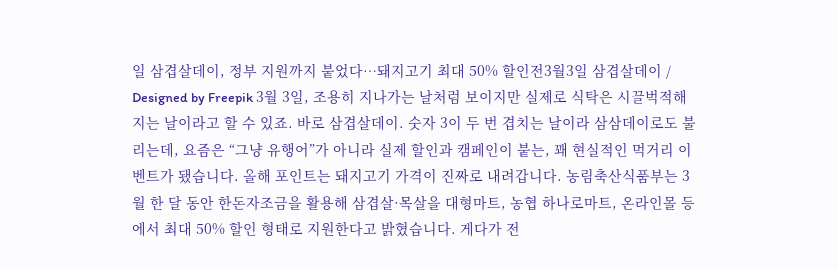일 삼겹살데이, 정부 지원까지 붙었다…돼지고기 최대 50% 할인전3월3일 삼겹살데이 / Designed by Freepik 3월 3일, 조용히 지나가는 날처럼 보이지만 실제로 식탁은 시끌벅적해지는 날이라고 할 수 있죠. 바로 삼겹살데이. 숫자 3이 두 번 겹치는 날이라 삼삼데이로도 불리는데, 요즘은 “그냥 유행어”가 아니라 실제 할인과 캠페인이 붙는, 꽤 현실적인 먹거리 이벤트가 됐습니다. 올해 포인트는 돼지고기 가격이 진짜로 내려갑니다. 농림축산식품부는 3월 한 달 동안 한돈자조금을 활용해 삼겹살·목살을 대형마트, 농협 하나로마트, 온라인몰 등에서 최대 50% 할인 형태로 지원한다고 밝혔습니다. 게다가 전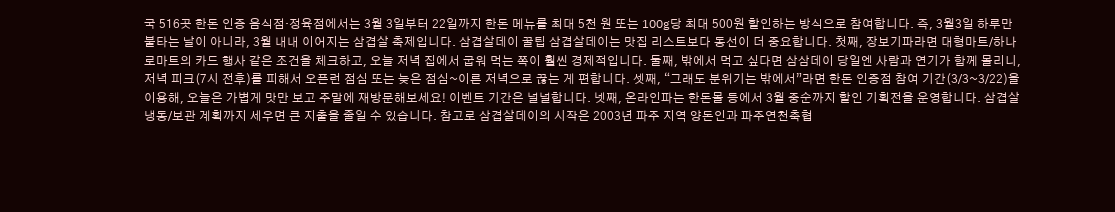국 516곳 한돈 인증 음식점·정육점에서는 3월 3일부터 22일까지 한돈 메뉴를 최대 5천 원 또는 100g당 최대 500원 할인하는 방식으로 참여합니다. 즉, 3월3일 하루만 불타는 날이 아니라, 3월 내내 이어지는 삼겹살 축제입니다. 삼겹살데이 꿀팁 삼겹살데이는 맛집 리스트보다 동선이 더 중요합니다. 첫째, 장보기파라면 대형마트/하나로마트의 카드 행사 같은 조건을 체크하고, 오늘 저녁 집에서 굽워 먹는 쪽이 훨씬 경제적입니다. 둘째, 밖에서 먹고 싶다면 삼삼데이 당일엔 사람과 연기가 함께 몰리니, 저녁 피크(7시 전후)를 피해서 오픈런 점심 또는 늦은 점심~이른 저녁으로 끊는 게 편합니다. 셋째, “그래도 분위기는 밖에서”라면 한돈 인증점 참여 기간(3/3~3/22)을 이용해, 오늘은 가볍게 맛만 보고 주말에 재방문해보세요! 이벤트 기간은 널널합니다. 넷째, 온라인파는 한돈몰 등에서 3월 중순까지 할인 기획전을 운영합니다. 삼겹살 냉동/보관 계획까지 세우면 큰 지출을 줄일 수 있습니다. 참고로 삼겹살데이의 시작은 2003년 파주 지역 양돈인과 파주연천축협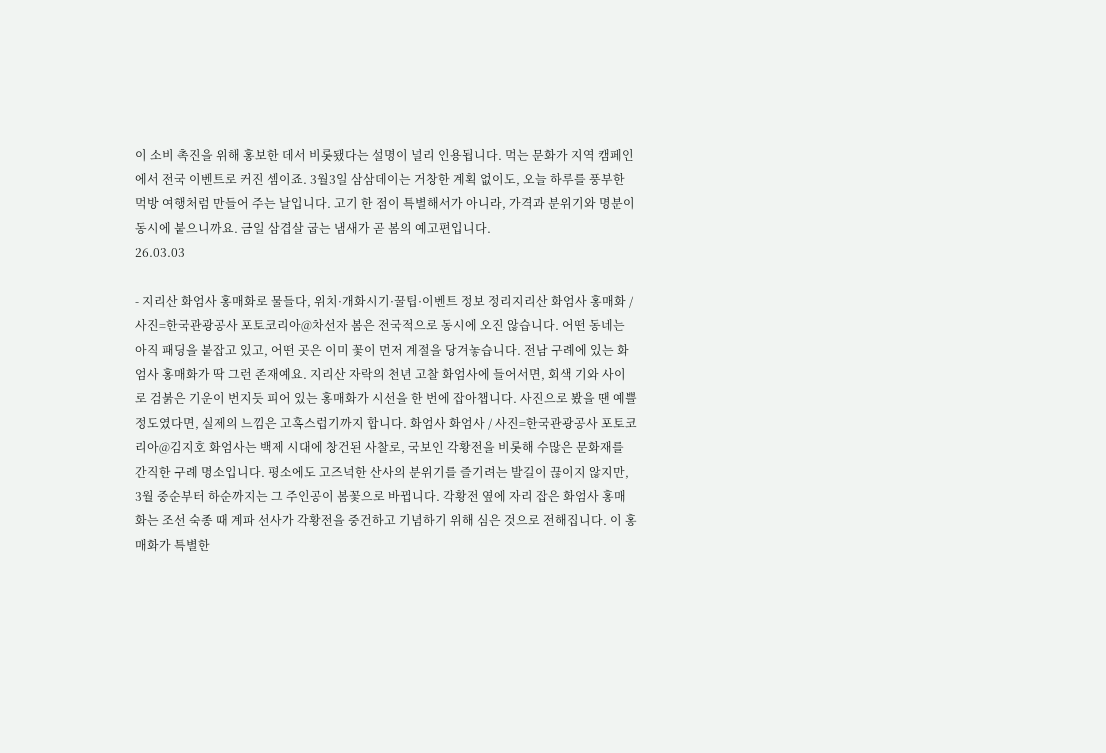이 소비 촉진을 위해 홍보한 데서 비롯됐다는 설명이 널리 인용됩니다. 먹는 문화가 지역 캠페인에서 전국 이벤트로 커진 셈이죠. 3월3일 삼삼데이는 거창한 계획 없이도, 오늘 하루를 풍부한 먹방 여행처럼 만들어 주는 날입니다. 고기 한 점이 특별해서가 아니라, 가격과 분위기와 명분이 동시에 붙으니까요. 금일 삼겹살 굽는 냄새가 곧 봄의 예고편입니다.
26.03.03

- 지리산 화엄사 홍매화로 물들다, 위치·개화시기·꿀팁·이벤트 정보 정리지리산 화엄사 홍매화 / 사진=한국관광공사 포토코리아@차선자 봄은 전국적으로 동시에 오진 않습니다. 어떤 동네는 아직 패딩을 붙잡고 있고, 어떤 곳은 이미 꽃이 먼저 계절을 당겨놓습니다. 전남 구례에 있는 화엄사 홍매화가 딱 그런 존재예요. 지리산 자락의 천년 고찰 화엄사에 들어서면, 회색 기와 사이로 검붉은 기운이 번지듯 피어 있는 홍매화가 시선을 한 번에 잡아챕니다. 사진으로 봤을 땐 예쁠 정도였다면, 실제의 느낌은 고혹스럽기까지 합니다. 화엄사 화엄사 / 사진=한국관광공사 포토코리아@김지호 화엄사는 백제 시대에 창건된 사찰로, 국보인 각황전을 비롯해 수많은 문화재를 간직한 구례 명소입니다. 평소에도 고즈넉한 산사의 분위기를 즐기려는 발길이 끊이지 않지만, 3월 중순부터 하순까지는 그 주인공이 봄꽃으로 바뀝니다. 각황전 옆에 자리 잡은 화엄사 홍매화는 조선 숙종 때 계파 선사가 각황전을 중건하고 기념하기 위해 심은 것으로 전해집니다. 이 홍매화가 특별한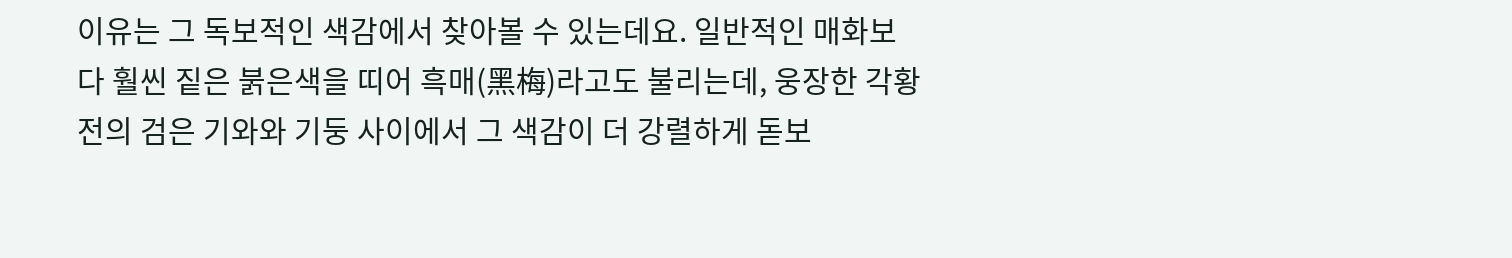이유는 그 독보적인 색감에서 찾아볼 수 있는데요. 일반적인 매화보다 훨씬 짙은 붉은색을 띠어 흑매(黑梅)라고도 불리는데, 웅장한 각황전의 검은 기와와 기둥 사이에서 그 색감이 더 강렬하게 돋보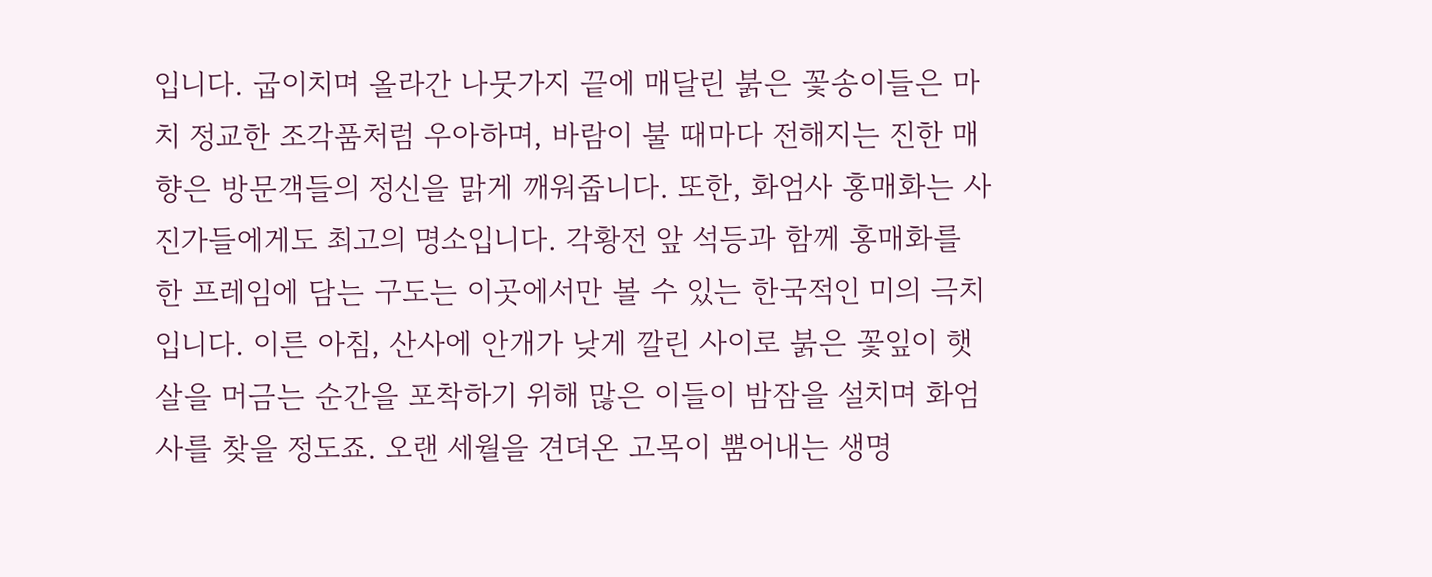입니다. 굽이치며 올라간 나뭇가지 끝에 매달린 붉은 꽃송이들은 마치 정교한 조각품처럼 우아하며, 바람이 불 때마다 전해지는 진한 매향은 방문객들의 정신을 맑게 깨워줍니다. 또한, 화엄사 홍매화는 사진가들에게도 최고의 명소입니다. 각황전 앞 석등과 함께 홍매화를 한 프레임에 담는 구도는 이곳에서만 볼 수 있는 한국적인 미의 극치입니다. 이른 아침, 산사에 안개가 낮게 깔린 사이로 붉은 꽃잎이 햇살을 머금는 순간을 포착하기 위해 많은 이들이 밤잠을 설치며 화엄사를 찾을 정도죠. 오랜 세월을 견뎌온 고목이 뿜어내는 생명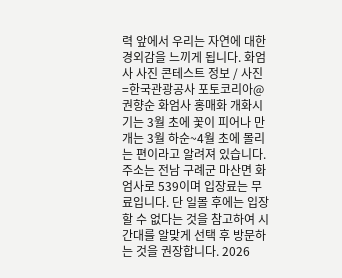력 앞에서 우리는 자연에 대한 경외감을 느끼게 됩니다. 화엄사 사진 콘테스트 정보 / 사진=한국관광공사 포토코리아@권향순 화엄사 홍매화 개화시기는 3월 초에 꽃이 피어나 만개는 3월 하순~4월 초에 몰리는 편이라고 알려져 있습니다. 주소는 전남 구례군 마산면 화엄사로 539이며 입장료는 무료입니다. 단 일몰 후에는 입장할 수 없다는 것을 참고하여 시간대를 알맞게 선택 후 방문하는 것을 권장합니다. 2026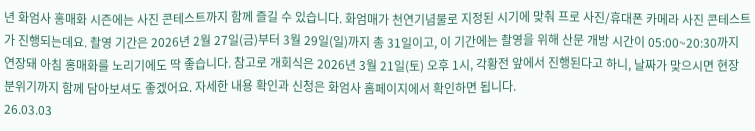년 화엄사 홍매화 시즌에는 사진 콘테스트까지 함께 즐길 수 있습니다. 화엄매가 천연기념물로 지정된 시기에 맞춰 프로 사진/휴대폰 카메라 사진 콘테스트가 진행되는데요. 촬영 기간은 2026년 2월 27일(금)부터 3월 29일(일)까지 총 31일이고, 이 기간에는 촬영을 위해 산문 개방 시간이 05:00~20:30까지 연장돼 아침 홍매화를 노리기에도 딱 좋습니다. 참고로 개회식은 2026년 3월 21일(토) 오후 1시, 각황전 앞에서 진행된다고 하니, 날짜가 맞으시면 현장 분위기까지 함께 담아보셔도 좋겠어요. 자세한 내용 확인과 신청은 화엄사 홈페이지에서 확인하면 됩니다.
26.03.03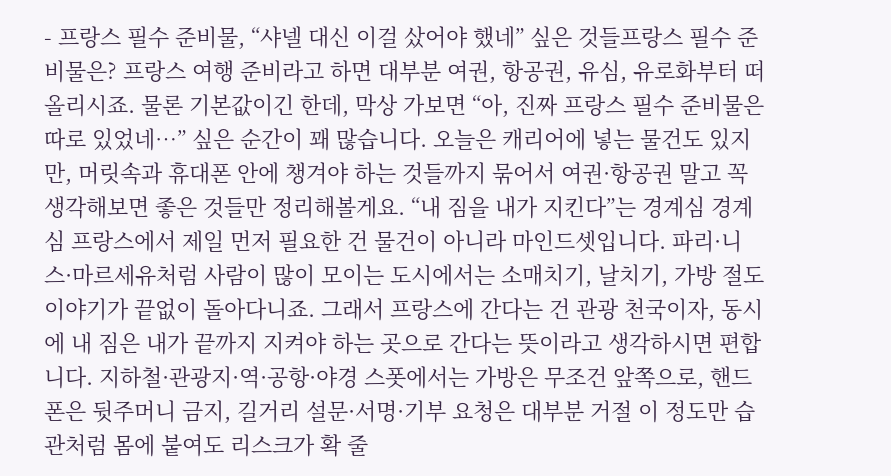- 프랑스 필수 준비물, “샤넬 대신 이걸 샀어야 했네” 싶은 것들프랑스 필수 준비물은? 프랑스 여행 준비라고 하면 대부분 여권, 항공권, 유심, 유로화부터 떠올리시죠. 물론 기본값이긴 한데, 막상 가보면 “아, 진짜 프랑스 필수 준비물은 따로 있었네…” 싶은 순간이 꽤 많습니다. 오늘은 캐리어에 넣는 물건도 있지만, 머릿속과 휴대폰 안에 챙겨야 하는 것들까지 묶어서 여권·항공권 말고 꼭 생각해보면 좋은 것들만 정리해볼게요. “내 짐을 내가 지킨다”는 경계심 경계심 프랑스에서 제일 먼저 필요한 건 물건이 아니라 마인드셋입니다. 파리·니스·마르세유처럼 사람이 많이 모이는 도시에서는 소매치기, 날치기, 가방 절도 이야기가 끝없이 돌아다니죠. 그래서 프랑스에 간다는 건 관광 천국이자, 동시에 내 짐은 내가 끝까지 지켜야 하는 곳으로 간다는 뜻이라고 생각하시면 편합니다. 지하철·관광지·역·공항·야경 스폿에서는 가방은 무조건 앞쪽으로, 핸드폰은 뒷주머니 금지, 길거리 설문·서명·기부 요청은 대부분 거절 이 정도만 습관처럼 몸에 붙여도 리스크가 확 줄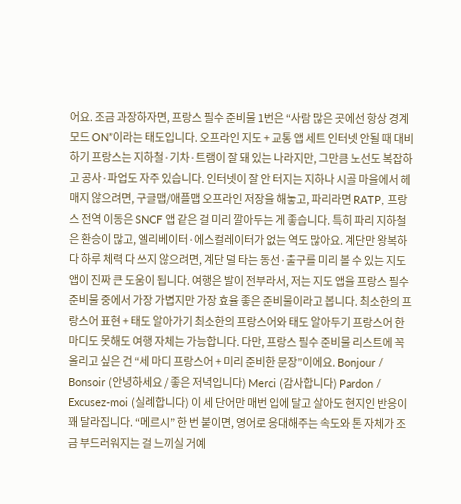어요. 조금 과장하자면, 프랑스 필수 준비물 1번은 “사람 많은 곳에선 항상 경계 모드 ON”이라는 태도입니다. 오프라인 지도 + 교통 앱 세트 인터넷 안될 때 대비하기 프랑스는 지하철·기차·트램이 잘 돼 있는 나라지만, 그만큼 노선도 복잡하고 공사·파업도 자주 있습니다. 인터넷이 잘 안 터지는 지하나 시골 마을에서 헤매지 않으려면, 구글맵/애플맵 오프라인 저장을 해놓고, 파리라면 RATP, 프랑스 전역 이동은 SNCF 앱 같은 걸 미리 깔아두는 게 좋습니다. 특히 파리 지하철은 환승이 많고, 엘리베이터·에스컬레이터가 없는 역도 많아요. 계단만 왕복하다 하루 체력 다 쓰지 않으려면, 계단 덜 타는 동선·출구를 미리 볼 수 있는 지도 앱이 진짜 큰 도움이 됩니다. 여행은 발이 전부라서, 저는 지도 앱을 프랑스 필수 준비물 중에서 가장 가볍지만 가장 효율 좋은 준비물이라고 봅니다. 최소한의 프랑스어 표현 + 태도 알아가기 최소한의 프랑스어와 태도 알아두기 프랑스어 한 마디도 못해도 여행 자체는 가능합니다. 다만, 프랑스 필수 준비물 리스트에 꼭 올리고 싶은 건 “세 마디 프랑스어 + 미리 준비한 문장”이에요. Bonjour / Bonsoir (안녕하세요 / 좋은 저녁입니다) Merci (감사합니다) Pardon / Excusez-moi (실례합니다) 이 세 단어만 매번 입에 달고 살아도 현지인 반응이 꽤 달라집니다. “메르시” 한 번 붙이면, 영어로 응대해주는 속도와 톤 자체가 조금 부드러워지는 걸 느끼실 거예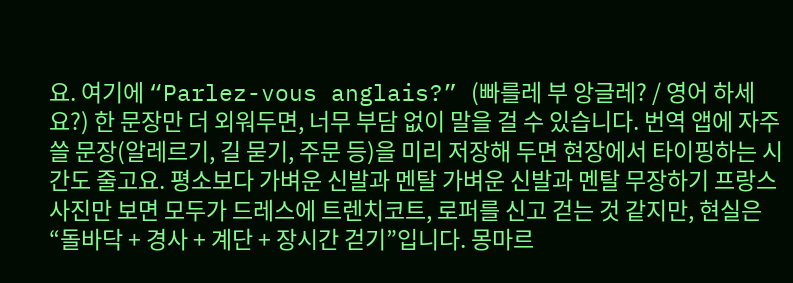요. 여기에 “Parlez-vous anglais?” (빠를레 부 앙글레? / 영어 하세요?) 한 문장만 더 외워두면, 너무 부담 없이 말을 걸 수 있습니다. 번역 앱에 자주 쓸 문장(알레르기, 길 묻기, 주문 등)을 미리 저장해 두면 현장에서 타이핑하는 시간도 줄고요. 평소보다 가벼운 신발과 멘탈 가벼운 신발과 멘탈 무장하기 프랑스 사진만 보면 모두가 드레스에 트렌치코트, 로퍼를 신고 걷는 것 같지만, 현실은 “돌바닥 + 경사 + 계단 + 장시간 걷기”입니다. 몽마르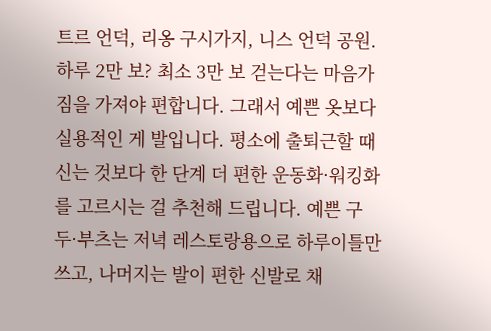트르 언덕, 리옹 구시가지, 니스 언덕 공원. 하루 2만 보? 최소 3만 보 걷는다는 마음가짐을 가져야 편합니다. 그래서 예쁜 옷보다 실용적인 게 발입니다. 평소에 출퇴근할 때 신는 것보다 한 단계 더 편한 운동화·워킹화를 고르시는 걸 추천해 드립니다. 예쁜 구두·부츠는 저녁 레스토랑용으로 하루이틀만 쓰고, 나머지는 발이 편한 신발로 채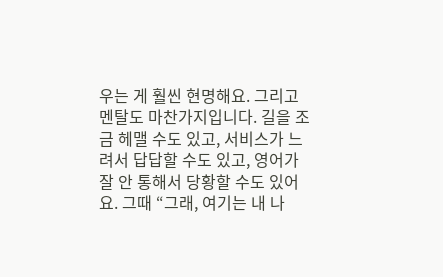우는 게 훨씬 현명해요. 그리고 멘탈도 마찬가지입니다. 길을 조금 헤맬 수도 있고, 서비스가 느려서 답답할 수도 있고, 영어가 잘 안 통해서 당황할 수도 있어요. 그때 “그래, 여기는 내 나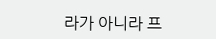라가 아니라 프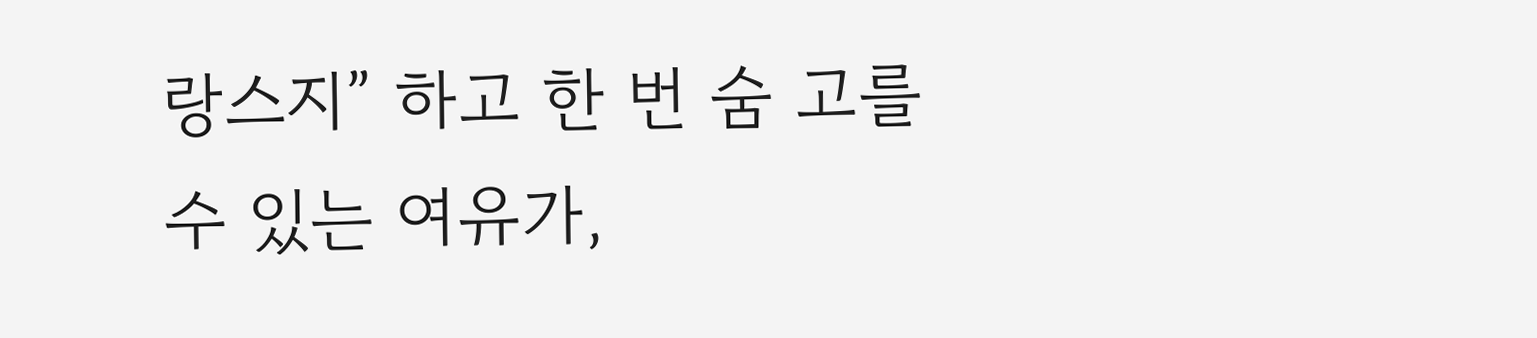랑스지” 하고 한 번 숨 고를 수 있는 여유가,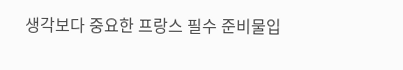생각보다 중요한 프랑스 필수 준비물입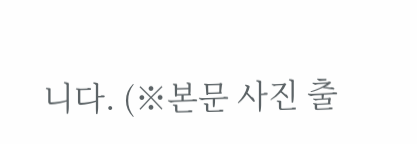니다. (※본문 사진 출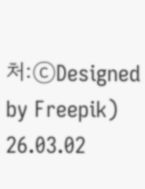처:ⓒDesigned by Freepik)
26.03.02